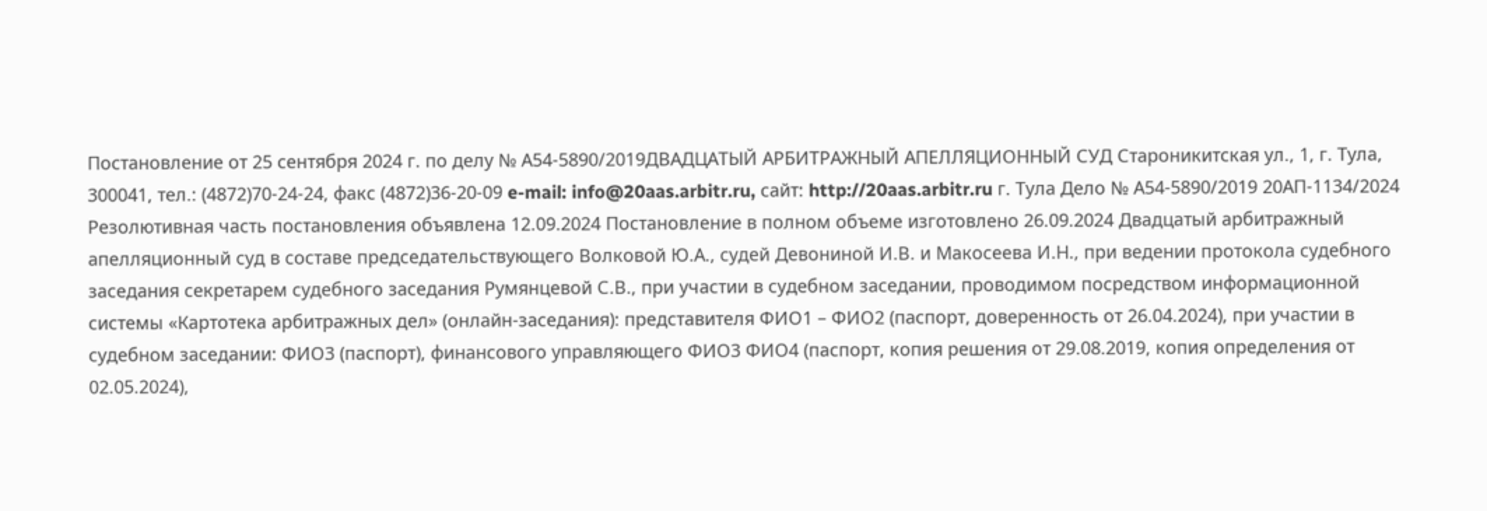Постановление от 25 сентября 2024 г. по делу № А54-5890/2019ДВАДЦАТЫЙ АРБИТРАЖНЫЙ АПЕЛЛЯЦИОННЫЙ СУД Староникитская ул., 1, г. Тула, 300041, тел.: (4872)70-24-24, факс (4872)36-20-09 e-mail: info@20aas.arbitr.ru, сайт: http://20aas.arbitr.ru г. Тула Дело № А54-5890/2019 20АП-1134/2024 Резолютивная часть постановления объявлена 12.09.2024 Постановление в полном объеме изготовлено 26.09.2024 Двадцатый арбитражный апелляционный суд в составе председательствующего Волковой Ю.А., судей Девониной И.В. и Макосеева И.Н., при ведении протокола судебного заседания секретарем судебного заседания Румянцевой С.В., при участии в судебном заседании, проводимом посредством информационной системы «Картотека арбитражных дел» (онлайн-заседания): представителя ФИО1 – ФИО2 (паспорт, доверенность от 26.04.2024), при участии в судебном заседании: ФИО3 (паспорт), финансового управляющего ФИО3 ФИО4 (паспорт, копия решения от 29.08.2019, копия определения от 02.05.2024),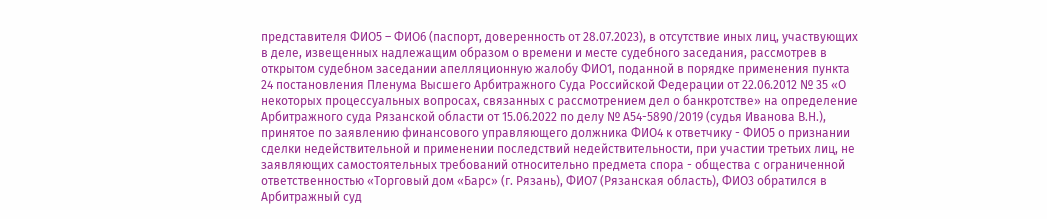представителя ФИО5 – ФИО6 (паспорт, доверенность от 28.07.2023), в отсутствие иных лиц, участвующих в деле, извещенных надлежащим образом о времени и месте судебного заседания, рассмотрев в открытом судебном заседании апелляционную жалобу ФИО1, поданной в порядке применения пункта 24 постановления Пленума Высшего Арбитражного Суда Российской Федерации от 22.06.2012 № 35 «О некоторых процессуальных вопросах, связанных с рассмотрением дел о банкротстве» на определение Арбитражного суда Рязанской области от 15.06.2022 по делу № А54-5890/2019 (судья Иванова В.Н.), принятое по заявлению финансового управляющего должника ФИО4 к ответчику - ФИО5 о признании сделки недействительной и применении последствий недействительности, при участии третьих лиц, не заявляющих самостоятельных требований относительно предмета спора - общества с ограниченной ответственностью «Торговый дом «Барс» (г. Рязань), ФИО7 (Рязанская область), ФИО3 обратился в Арбитражный суд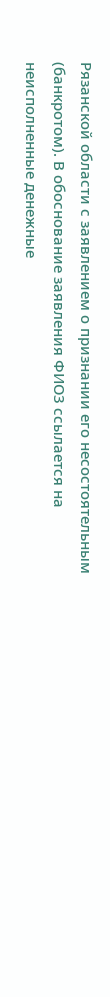Рязанской области с заявлением о признании его несостоятельным (банкротом). В обоснование заявления ФИО3 ссылается на неисполненные денежные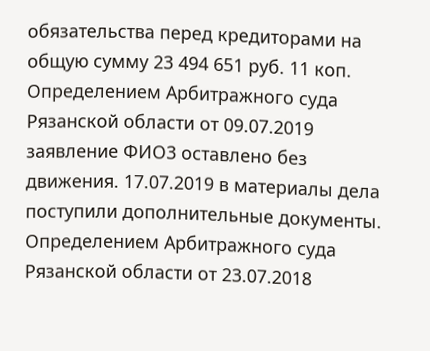обязательства перед кредиторами на общую сумму 23 494 651 руб. 11 коп. Определением Арбитражного суда Рязанской области от 09.07.2019 заявление ФИО3 оставлено без движения. 17.07.2019 в материалы дела поступили дополнительные документы. Определением Арбитражного суда Рязанской области от 23.07.2018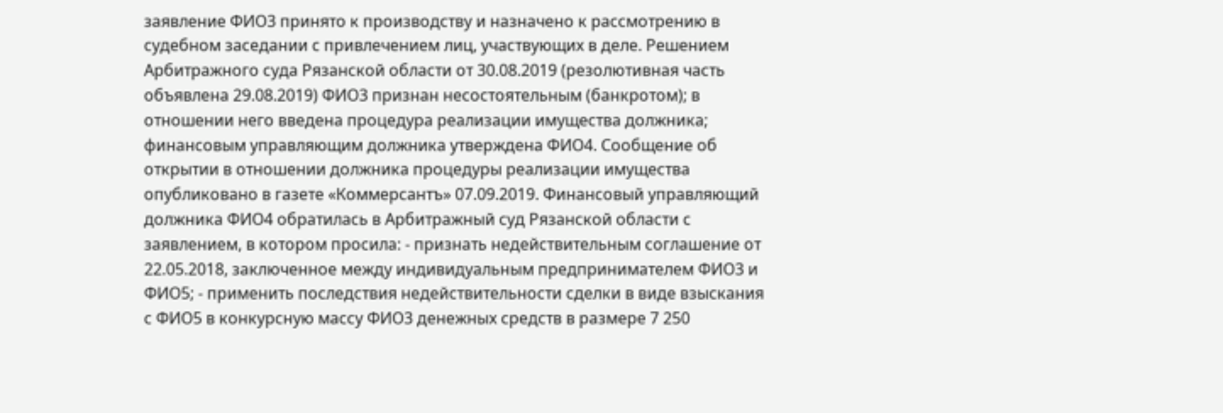заявление ФИО3 принято к производству и назначено к рассмотрению в судебном заседании с привлечением лиц, участвующих в деле. Решением Арбитражного суда Рязанской области от 30.08.2019 (резолютивная часть объявлена 29.08.2019) ФИО3 признан несостоятельным (банкротом); в отношении него введена процедура реализации имущества должника; финансовым управляющим должника утверждена ФИО4. Сообщение об открытии в отношении должника процедуры реализации имущества опубликовано в газете «Коммерсантъ» 07.09.2019. Финансовый управляющий должника ФИО4 обратилась в Арбитражный суд Рязанской области с заявлением, в котором просила: - признать недействительным соглашение от 22.05.2018, заключенное между индивидуальным предпринимателем ФИО3 и ФИО5; - применить последствия недействительности сделки в виде взыскания с ФИО5 в конкурсную массу ФИО3 денежных средств в размере 7 250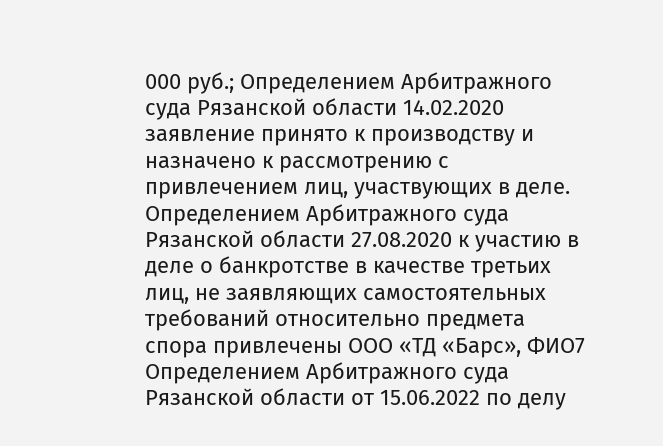000 руб.; Определением Арбитражного суда Рязанской области 14.02.2020 заявление принято к производству и назначено к рассмотрению с привлечением лиц, участвующих в деле. Определением Арбитражного суда Рязанской области 27.08.2020 к участию в деле о банкротстве в качестве третьих лиц, не заявляющих самостоятельных требований относительно предмета спора привлечены ООО «ТД «Барс», ФИО7 Определением Арбитражного суда Рязанской области от 15.06.2022 по делу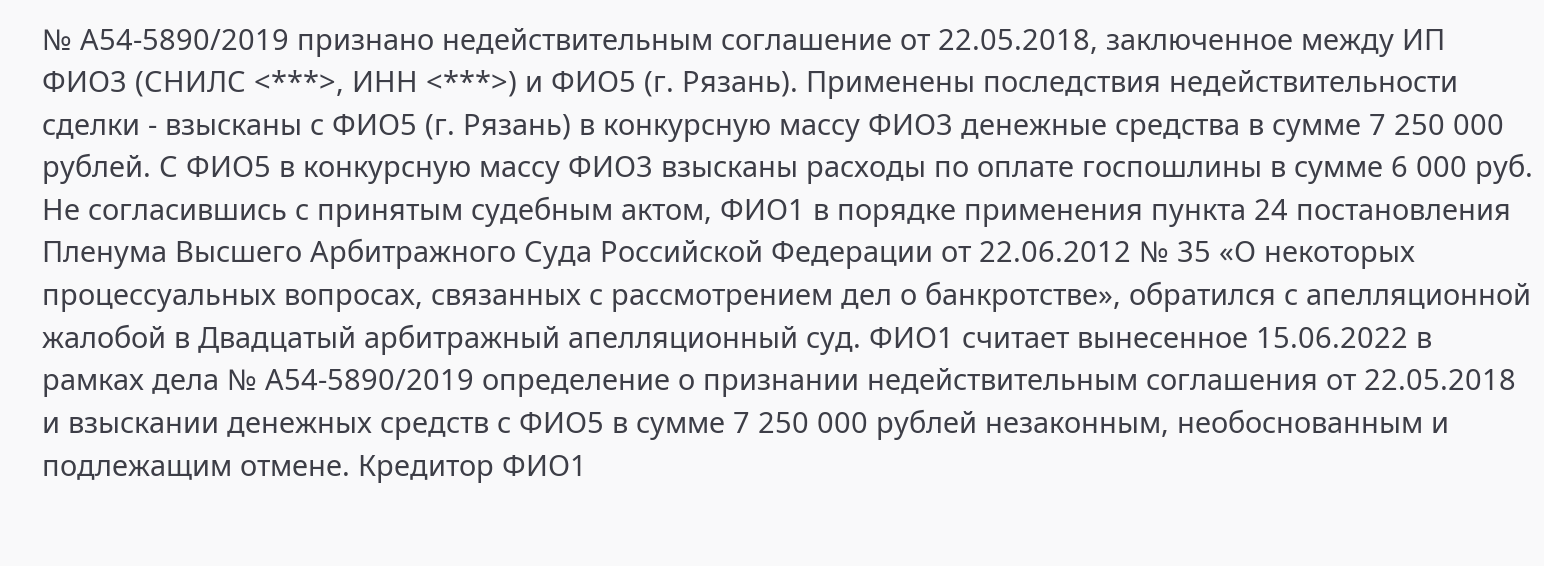№ А54-5890/2019 признано недействительным соглашение от 22.05.2018, заключенное между ИП ФИО3 (СНИЛС <***>, ИНН <***>) и ФИО5 (г. Рязань). Применены последствия недействительности сделки - взысканы с ФИО5 (г. Рязань) в конкурсную массу ФИО3 денежные средства в сумме 7 250 000 рублей. С ФИО5 в конкурсную массу ФИО3 взысканы расходы по оплате госпошлины в сумме 6 000 руб. Не согласившись с принятым судебным актом, ФИО1 в порядке применения пункта 24 постановления Пленума Высшего Арбитражного Суда Российской Федерации от 22.06.2012 № 35 «О некоторых процессуальных вопросах, связанных с рассмотрением дел о банкротстве», обратился с апелляционной жалобой в Двадцатый арбитражный апелляционный суд. ФИО1 считает вынесенное 15.06.2022 в рамках дела № А54-5890/2019 определение о признании недействительным соглашения от 22.05.2018 и взыскании денежных средств с ФИО5 в сумме 7 250 000 рублей незаконным, необоснованным и подлежащим отмене. Кредитор ФИО1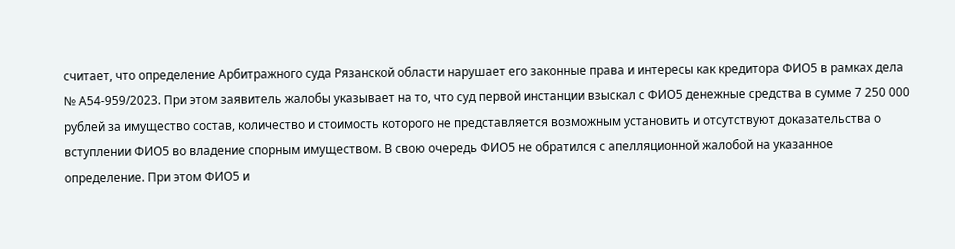считает, что определение Арбитражного суда Рязанской области нарушает его законные права и интересы как кредитора ФИО5 в рамках дела № А54-959/2023. При этом заявитель жалобы указывает на то, что суд первой инстанции взыскал с ФИО5 денежные средства в сумме 7 250 000 рублей за имущество состав, количество и стоимость которого не представляется возможным установить и отсутствуют доказательства о вступлении ФИО5 во владение спорным имуществом. В свою очередь ФИО5 не обратился с апелляционной жалобой на указанное определение. При этом ФИО5 и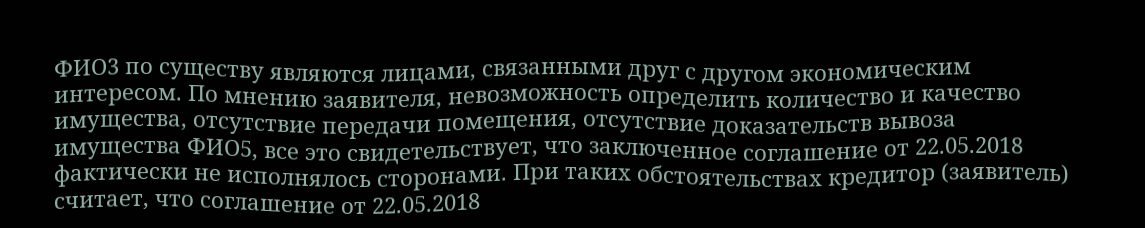ФИО3 по существу являются лицами, связанными друг с другом экономическим интересом. По мнению заявителя, невозможность определить количество и качество имущества, отсутствие передачи помещения, отсутствие доказательств вывоза имущества ФИО5, все это свидетельствует, что заключенное соглашение от 22.05.2018 фактически не исполнялось сторонами. При таких обстоятельствах кредитор (заявитель) считает, что соглашение от 22.05.2018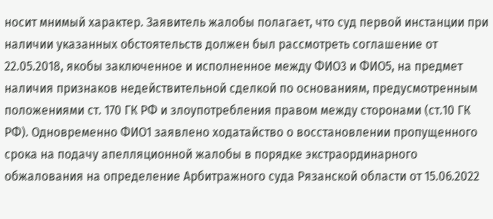носит мнимый характер. Заявитель жалобы полагает, что суд первой инстанции при наличии указанных обстоятельств должен был рассмотреть соглашение от 22.05.2018, якобы заключенное и исполненное между ФИО3 и ФИО5, на предмет наличия признаков недействительной сделкой по основаниям, предусмотренным положениями ст. 170 ГК РФ и злоупотребления правом между сторонами (ст.10 ГК РФ). Одновременно ФИО1 заявлено ходатайство о восстановлении пропущенного срока на подачу апелляционной жалобы в порядке экстраординарного обжалования на определение Арбитражного суда Рязанской области от 15.06.2022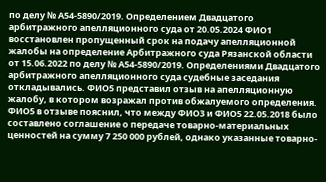по делу № А54-5890/2019. Определением Двадцатого арбитражного апелляционного суда от 20.05.2024 ФИО1 восстановлен пропущенный срок на подачу апелляционной жалобы на определение Арбитражного суда Рязанской области от 15.06.2022 по делу № А54-5890/2019. Определениями Двадцатого арбитражного апелляционного суда судебные заседания откладывались. ФИО5 представил отзыв на апелляционную жалобу, в котором возражал против обжалуемого определения. ФИО5 в отзыве пояснил, что между ФИО3 и ФИО5 22.05.2018 было составлено соглашение о передаче товарно-материальных ценностей на сумму 7 250 000 рублей, однако указанные товарно-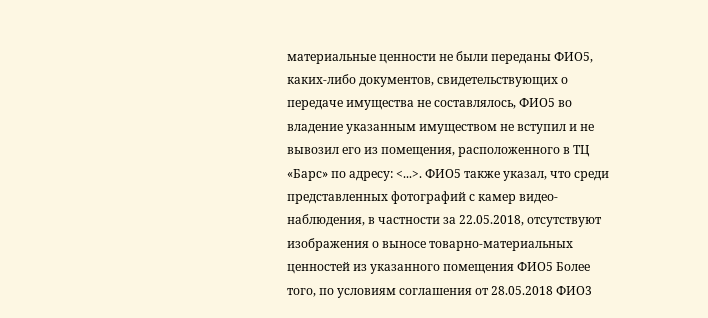материальные ценности не были переданы ФИО5, каких-либо документов, свидетельствующих о передаче имущества не составлялось, ФИО5 во владение указанным имуществом не вступил и не вывозил его из помещения, расположенного в ТЦ «Барс» по адресу: <...>. ФИО5 также указал, что среди представленных фотографий с камер видео-наблюдения, в частности за 22.05.2018, отсутствуют изображения о выносе товарно-материальных ценностей из указанного помещения ФИО5 Более того, по условиям соглашения от 28.05.2018 ФИО3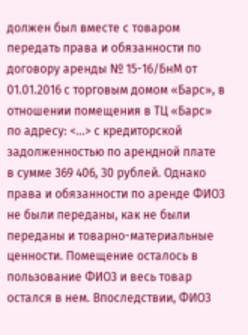должен был вместе с товаром передать права и обязанности по договору аренды № 15-16/БнМ от 01.01.2016 с торговым домом «Барс», в отношении помещения в ТЦ «Барс» по адресу: <...> с кредиторской задолженностью по арендной плате в сумме 369 406, 30 рублей. Однако права и обязанности по аренде ФИО3 не были переданы, как не были переданы и товарно-материальные ценности. Помещение осталось в пользование ФИО3 и весь товар остался в нем. Впоследствии, ФИО3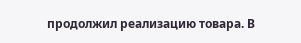продолжил реализацию товара. В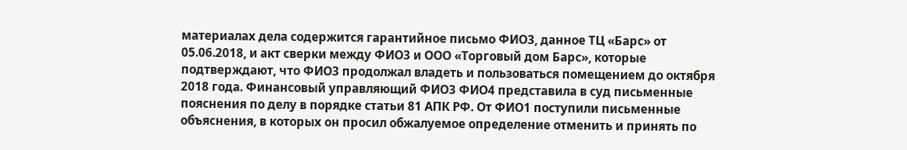материалах дела содержится гарантийное письмо ФИО3, данное ТЦ «Барс» от 05.06.2018, и акт сверки между ФИО3 и ООО «Торговый дом Барс», которые подтверждают, что ФИО3 продолжал владеть и пользоваться помещением до октября 2018 года. Финансовый управляющий ФИО3 ФИО4 представила в суд письменные пояснения по делу в порядке статьи 81 АПК РФ. От ФИО1 поступили письменные объяснения, в которых он просил обжалуемое определение отменить и принять по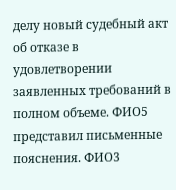делу новый судебный акт об отказе в удовлетворении заявленных требований в полном объеме. ФИО5 представил письменные пояснения. ФИО3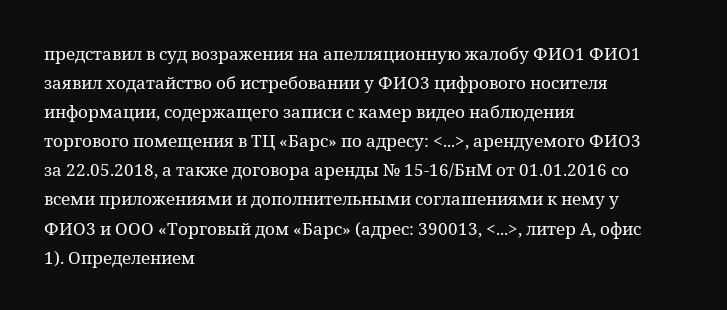представил в суд возражения на апелляционную жалобу ФИО1 ФИО1 заявил ходатайство об истребовании у ФИО3 цифрового носителя информации, содержащего записи с камер видео наблюдения торгового помещения в ТЦ «Барс» по адресу: <...>, арендуемого ФИО3 за 22.05.2018, а также договора аренды № 15-16/БнМ от 01.01.2016 со всеми приложениями и дополнительными соглашениями к нему у ФИО3 и ООО «Торговый дом «Барс» (адрес: 390013, <...>, литер А, офис 1). Определением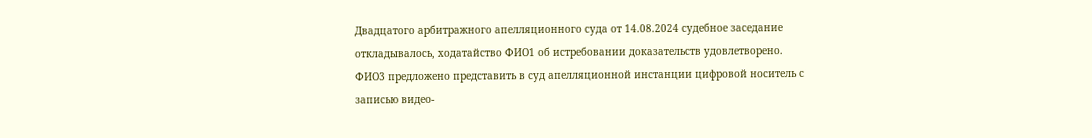Двадцатого арбитражного апелляционного суда от 14.08.2024 судебное заседание откладывалось, ходатайство ФИО1 об истребовании доказательств удовлетворено. ФИО3 предложено представить в суд апелляционной инстанции цифровой носитель с записью видео-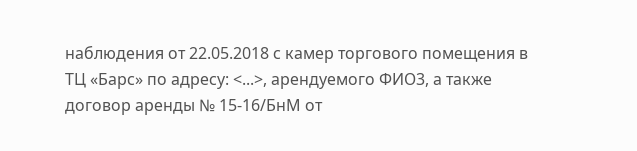наблюдения от 22.05.2018 с камер торгового помещения в ТЦ «Барс» по адресу: <...>, арендуемого ФИО3, а также договор аренды № 15-16/БнМ от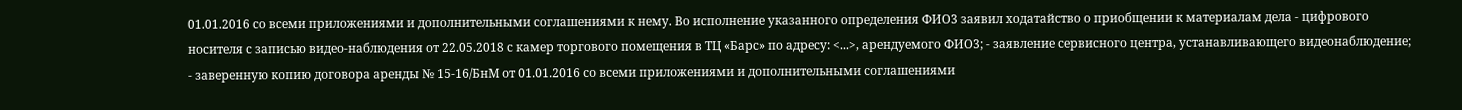01.01.2016 со всеми приложениями и дополнительными соглашениями к нему. Во исполнение указанного определения ФИО3 заявил ходатайство о приобщении к материалам дела - цифрового носителя с записью видео-наблюдения от 22.05.2018 с камер торгового помещения в ТЦ «Барс» по адресу: <...>, арендуемого ФИО3; - заявление сервисного центра, устанавливающего видеонаблюдение; - заверенную копию договора аренды № 15-16/БнМ от 01.01.2016 со всеми приложениями и дополнительными соглашениями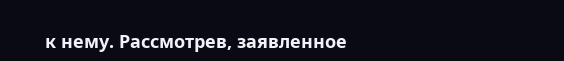к нему. Рассмотрев, заявленное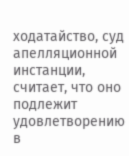ходатайство, суд апелляционной инстанции, считает, что оно подлежит удовлетворению в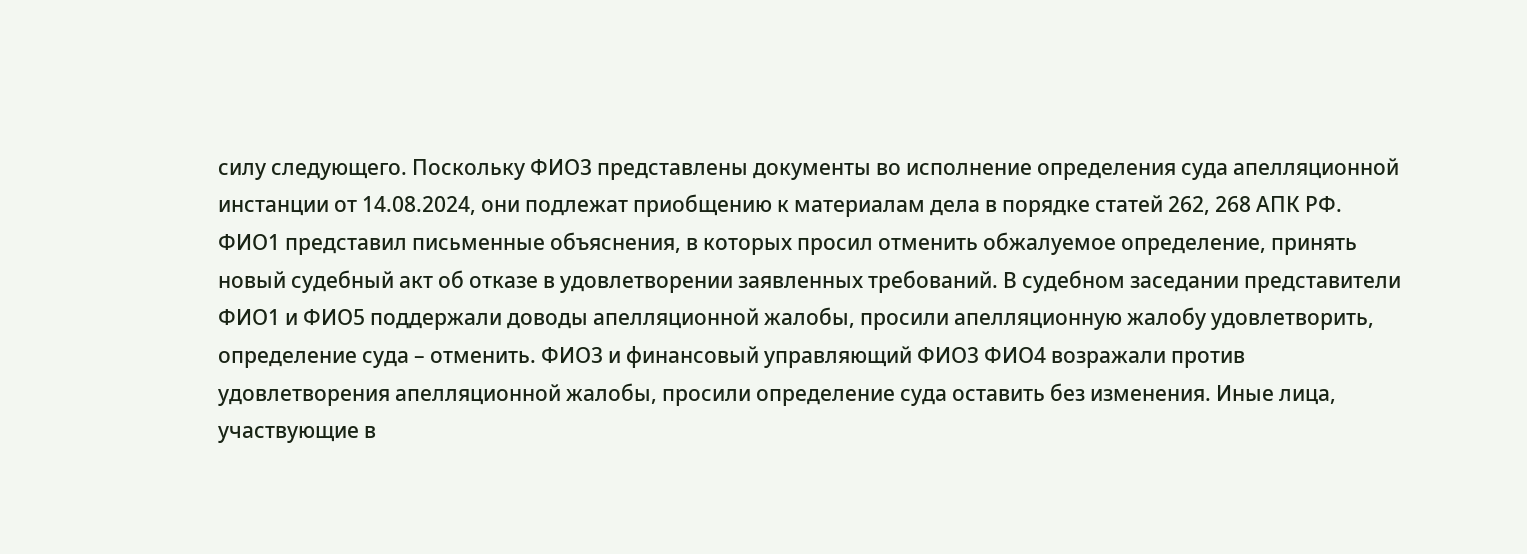силу следующего. Поскольку ФИО3 представлены документы во исполнение определения суда апелляционной инстанции от 14.08.2024, они подлежат приобщению к материалам дела в порядке статей 262, 268 АПК РФ. ФИО1 представил письменные объяснения, в которых просил отменить обжалуемое определение, принять новый судебный акт об отказе в удовлетворении заявленных требований. В судебном заседании представители ФИО1 и ФИО5 поддержали доводы апелляционной жалобы, просили апелляционную жалобу удовлетворить, определение суда – отменить. ФИО3 и финансовый управляющий ФИО3 ФИО4 возражали против удовлетворения апелляционной жалобы, просили определение суда оставить без изменения. Иные лица, участвующие в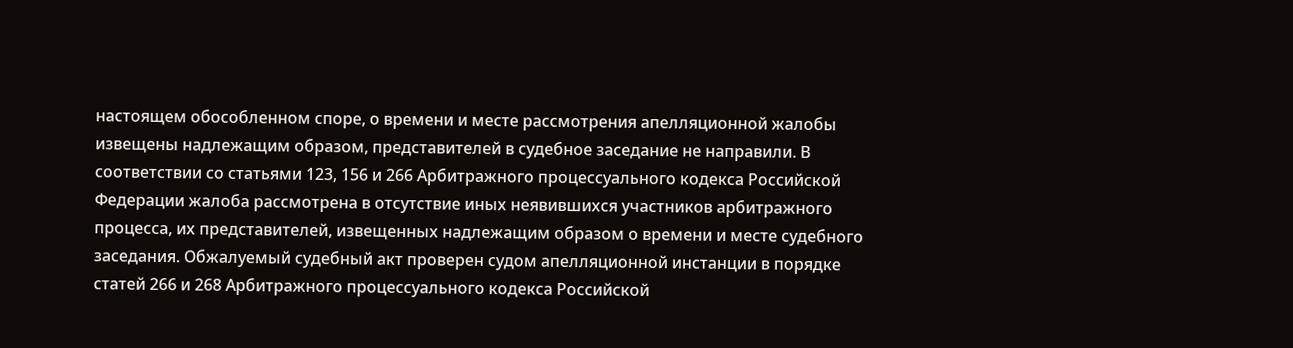настоящем обособленном споре, о времени и месте рассмотрения апелляционной жалобы извещены надлежащим образом, представителей в судебное заседание не направили. В соответствии со статьями 123, 156 и 266 Арбитражного процессуального кодекса Российской Федерации жалоба рассмотрена в отсутствие иных неявившихся участников арбитражного процесса, их представителей, извещенных надлежащим образом о времени и месте судебного заседания. Обжалуемый судебный акт проверен судом апелляционной инстанции в порядке статей 266 и 268 Арбитражного процессуального кодекса Российской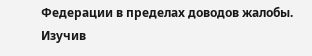Федерации в пределах доводов жалобы. Изучив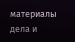материалы дела и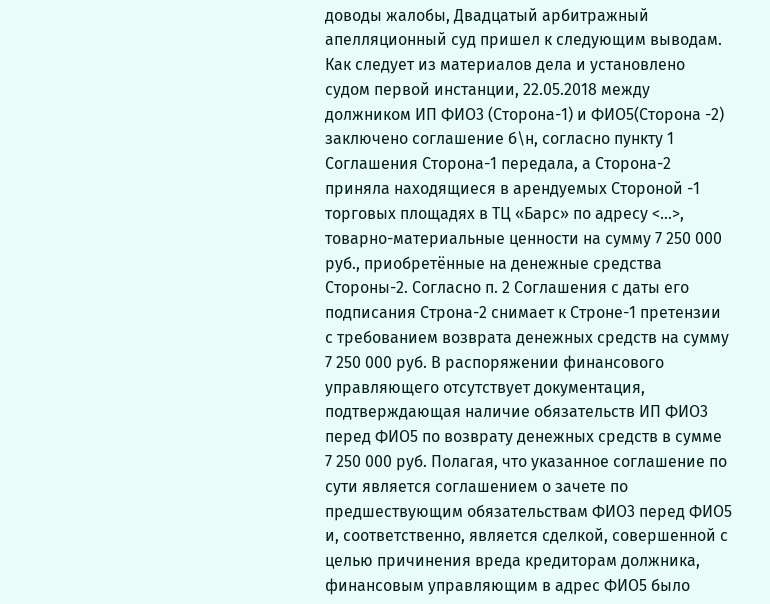доводы жалобы, Двадцатый арбитражный апелляционный суд пришел к следующим выводам. Как следует из материалов дела и установлено судом первой инстанции, 22.05.2018 между должником ИП ФИО3 (Сторона-1) и ФИО5(Сторона -2) заключено соглашение б\н, согласно пункту 1 Соглашения Сторона-1 передала, а Сторона-2 приняла находящиеся в арендуемых Стороной -1 торговых площадях в ТЦ «Барс» по адресу <...>, товарно-материальные ценности на сумму 7 250 000 руб., приобретённые на денежные средства Стороны-2. Согласно п. 2 Соглашения с даты его подписания Строна-2 снимает к Строне-1 претензии с требованием возврата денежных средств на сумму 7 250 000 руб. В распоряжении финансового управляющего отсутствует документация, подтверждающая наличие обязательств ИП ФИО3 перед ФИО5 по возврату денежных средств в сумме 7 250 000 руб. Полагая, что указанное соглашение по сути является соглашением о зачете по предшествующим обязательствам ФИО3 перед ФИО5 и, соответственно, является сделкой, совершенной с целью причинения вреда кредиторам должника, финансовым управляющим в адрес ФИО5 было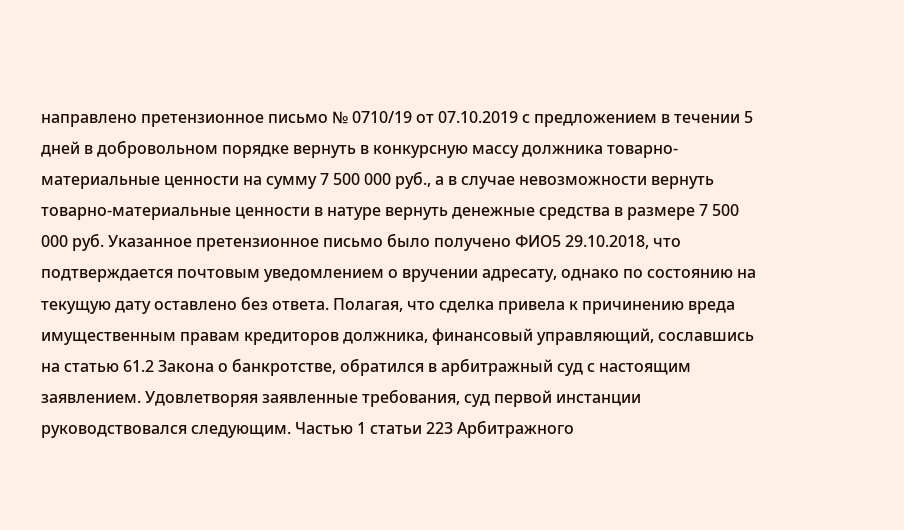направлено претензионное письмо № 0710/19 от 07.10.2019 с предложением в течении 5 дней в добровольном порядке вернуть в конкурсную массу должника товарно-материальные ценности на сумму 7 500 000 руб., а в случае невозможности вернуть товарно-материальные ценности в натуре вернуть денежные средства в размере 7 500 000 руб. Указанное претензионное письмо было получено ФИО5 29.10.2018, что подтверждается почтовым уведомлением о вручении адресату, однако по состоянию на текущую дату оставлено без ответа. Полагая, что сделка привела к причинению вреда имущественным правам кредиторов должника, финансовый управляющий, сославшись на статью 61.2 Закона о банкротстве, обратился в арбитражный суд с настоящим заявлением. Удовлетворяя заявленные требования, суд первой инстанции руководствовался следующим. Частью 1 статьи 223 Арбитражного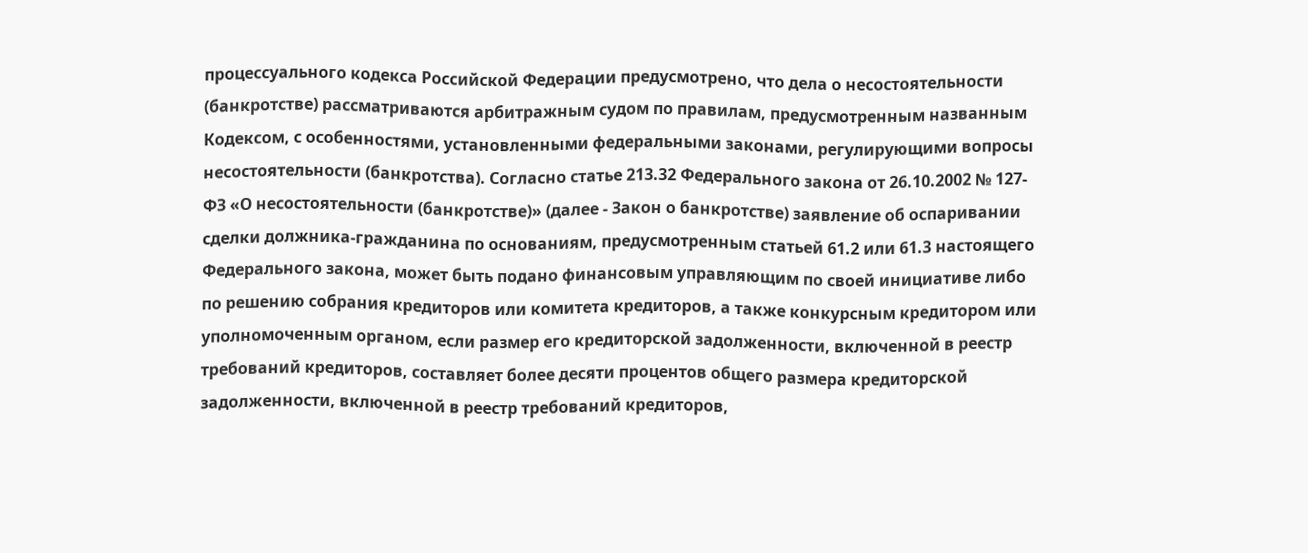процессуального кодекса Российской Федерации предусмотрено, что дела о несостоятельности (банкротстве) рассматриваются арбитражным судом по правилам, предусмотренным названным Кодексом, с особенностями, установленными федеральными законами, регулирующими вопросы несостоятельности (банкротства). Согласно статье 213.32 Федерального закона от 26.10.2002 № 127-ФЗ «О несостоятельности (банкротстве)» (далее - Закон о банкротстве) заявление об оспаривании сделки должника-гражданина по основаниям, предусмотренным статьей 61.2 или 61.3 настоящего Федерального закона, может быть подано финансовым управляющим по своей инициативе либо по решению собрания кредиторов или комитета кредиторов, а также конкурсным кредитором или уполномоченным органом, если размер его кредиторской задолженности, включенной в реестр требований кредиторов, составляет более десяти процентов общего размера кредиторской задолженности, включенной в реестр требований кредиторов,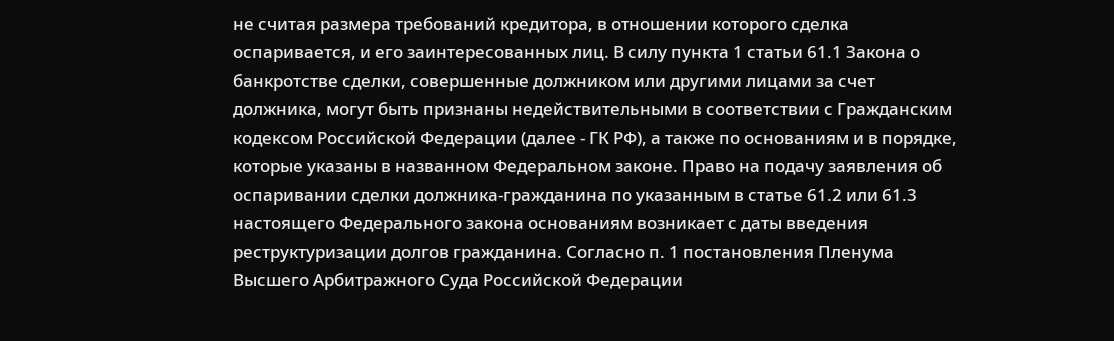не считая размера требований кредитора, в отношении которого сделка оспаривается, и его заинтересованных лиц. В силу пункта 1 статьи 61.1 Закона о банкротстве сделки, совершенные должником или другими лицами за счет должника, могут быть признаны недействительными в соответствии с Гражданским кодексом Российской Федерации (далее - ГК РФ), а также по основаниям и в порядке, которые указаны в названном Федеральном законе. Право на подачу заявления об оспаривании сделки должника-гражданина по указанным в статье 61.2 или 61.3 настоящего Федерального закона основаниям возникает с даты введения реструктуризации долгов гражданина. Согласно п. 1 постановления Пленума Высшего Арбитражного Суда Российской Федерации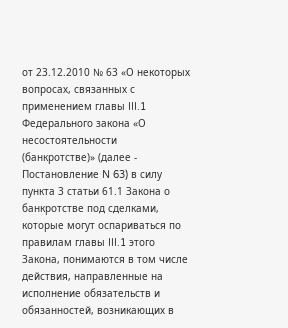от 23.12.2010 № 63 «О некоторых вопросах, связанных с применением главы III.1 Федерального закона «О несостоятельности (банкротстве)» (далее - Постановление N 63) в силу пункта 3 статьи 61.1 Закона о банкротстве под сделками, которые могут оспариваться по правилам главы III.1 этого Закона, понимаются в том числе действия, направленные на исполнение обязательств и обязанностей, возникающих в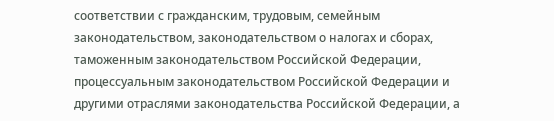соответствии с гражданским, трудовым, семейным законодательством, законодательством о налогах и сборах, таможенным законодательством Российской Федерации, процессуальным законодательством Российской Федерации и другими отраслями законодательства Российской Федерации, а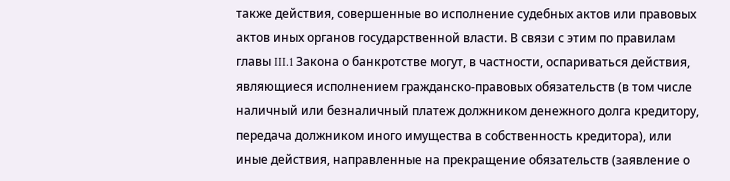также действия, совершенные во исполнение судебных актов или правовых актов иных органов государственной власти. В связи с этим по правилам главы III.1 Закона о банкротстве могут, в частности, оспариваться действия, являющиеся исполнением гражданско-правовых обязательств (в том числе наличный или безналичный платеж должником денежного долга кредитору, передача должником иного имущества в собственность кредитора), или иные действия, направленные на прекращение обязательств (заявление о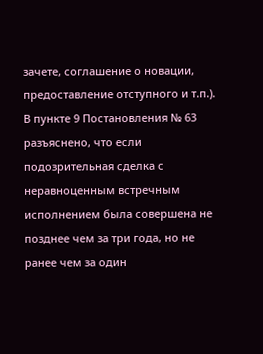зачете, соглашение о новации, предоставление отступного и т.п.). В пункте 9 Постановления № 63 разъяснено, что если подозрительная сделка с неравноценным встречным исполнением была совершена не позднее чем за три года, но не ранее чем за один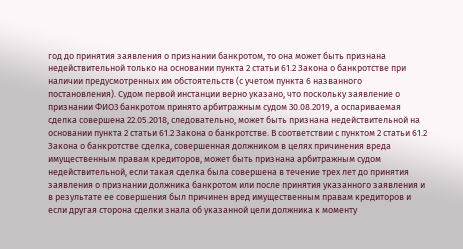год до принятия заявления о признании банкротом, то она может быть признана недействительной только на основании пункта 2 статьи 61.2 Закона о банкротстве при наличии предусмотренных им обстоятельств (с учетом пункта 6 названного постановления). Судом первой инстанции верно указано, что поскольку заявление о признании ФИО3 банкротом принято арбитражным судом 30.08.2019, а оспариваемая сделка совершена 22.05.2018, следовательно, может быть признана недействительной на основании пункта 2 статьи 61.2 Закона о банкротстве. В соответствии с пунктом 2 статьи 61.2 Закона о банкротстве сделка, совершенная должником в целях причинения вреда имущественным правам кредиторов, может быть признана арбитражным судом недействительной, если такая сделка была совершена в течение трех лет до принятия заявления о признании должника банкротом или после принятия указанного заявления и в результате ее совершения был причинен вред имущественным правам кредиторов и если другая сторона сделки знала об указанной цели должника к моменту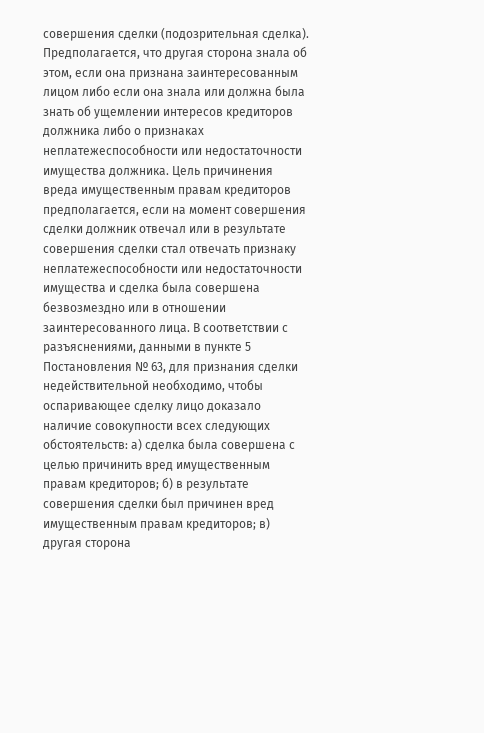совершения сделки (подозрительная сделка). Предполагается, что другая сторона знала об этом, если она признана заинтересованным лицом либо если она знала или должна была знать об ущемлении интересов кредиторов должника либо о признаках неплатежеспособности или недостаточности имущества должника. Цель причинения вреда имущественным правам кредиторов предполагается, если на момент совершения сделки должник отвечал или в результате совершения сделки стал отвечать признаку неплатежеспособности или недостаточности имущества и сделка была совершена безвозмездно или в отношении заинтересованного лица. В соответствии с разъяснениями, данными в пункте 5 Постановления № 63, для признания сделки недействительной необходимо, чтобы оспаривающее сделку лицо доказало наличие совокупности всех следующих обстоятельств: а) сделка была совершена с целью причинить вред имущественным правам кредиторов; б) в результате совершения сделки был причинен вред имущественным правам кредиторов; в) другая сторона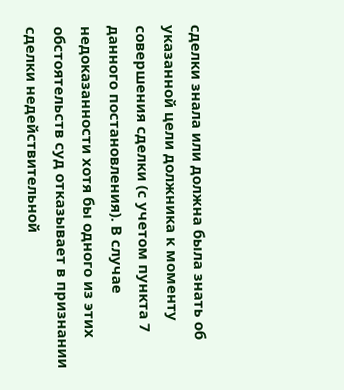сделки знала или должна была знать об указанной цели должника к моменту совершения сделки (с учетом пункта 7 данного постановления). В случае недоказанности хотя бы одного из этих обстоятельств суд отказывает в признании сделки недействительной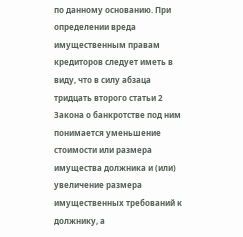по данному основанию. При определении вреда имущественным правам кредиторов следует иметь в виду, что в силу абзаца тридцать второго статьи 2 Закона о банкротстве под ним понимается уменьшение стоимости или размера имущества должника и (или) увеличение размера имущественных требований к должнику, а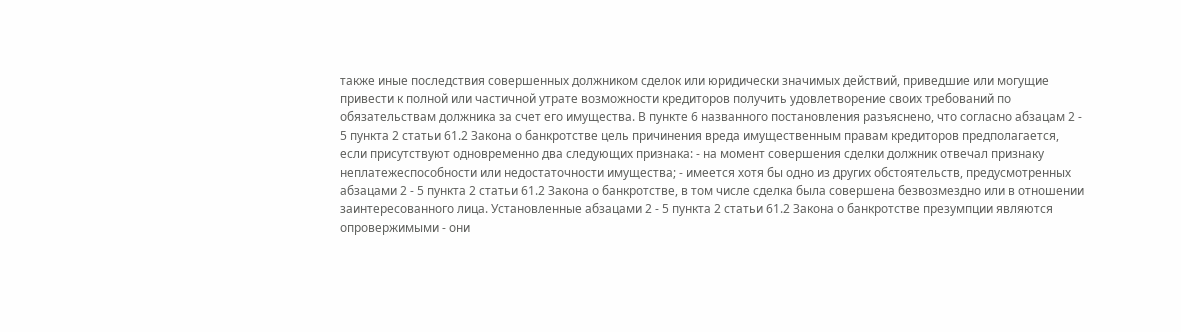также иные последствия совершенных должником сделок или юридически значимых действий, приведшие или могущие привести к полной или частичной утрате возможности кредиторов получить удовлетворение своих требований по обязательствам должника за счет его имущества. В пункте 6 названного постановления разъяснено, что согласно абзацам 2 - 5 пункта 2 статьи 61.2 Закона о банкротстве цель причинения вреда имущественным правам кредиторов предполагается, если присутствуют одновременно два следующих признака: - на момент совершения сделки должник отвечал признаку неплатежеспособности или недостаточности имущества; - имеется хотя бы одно из других обстоятельств, предусмотренных абзацами 2 - 5 пункта 2 статьи 61.2 Закона о банкротстве, в том числе сделка была совершена безвозмездно или в отношении заинтересованного лица. Установленные абзацами 2 - 5 пункта 2 статьи 61.2 Закона о банкротстве презумпции являются опровержимыми - они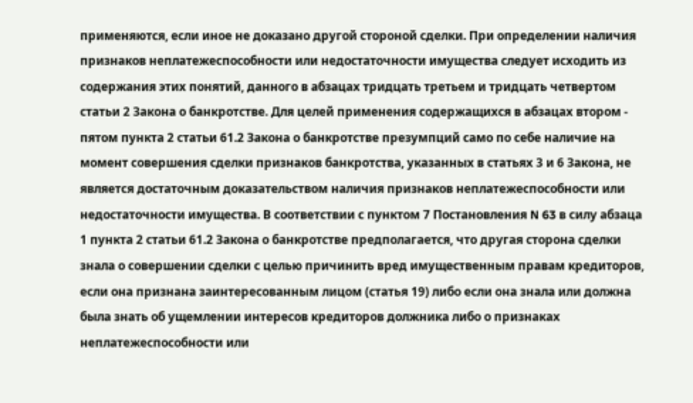применяются, если иное не доказано другой стороной сделки. При определении наличия признаков неплатежеспособности или недостаточности имущества следует исходить из содержания этих понятий, данного в абзацах тридцать третьем и тридцать четвертом статьи 2 Закона о банкротстве. Для целей применения содержащихся в абзацах втором - пятом пункта 2 статьи 61.2 Закона о банкротстве презумпций само по себе наличие на момент совершения сделки признаков банкротства, указанных в статьях 3 и 6 Закона, не является достаточным доказательством наличия признаков неплатежеспособности или недостаточности имущества. В соответствии с пунктом 7 Постановления N 63 в силу абзаца 1 пункта 2 статьи 61.2 Закона о банкротстве предполагается, что другая сторона сделки знала о совершении сделки с целью причинить вред имущественным правам кредиторов, если она признана заинтересованным лицом (статья 19) либо если она знала или должна была знать об ущемлении интересов кредиторов должника либо о признаках неплатежеспособности или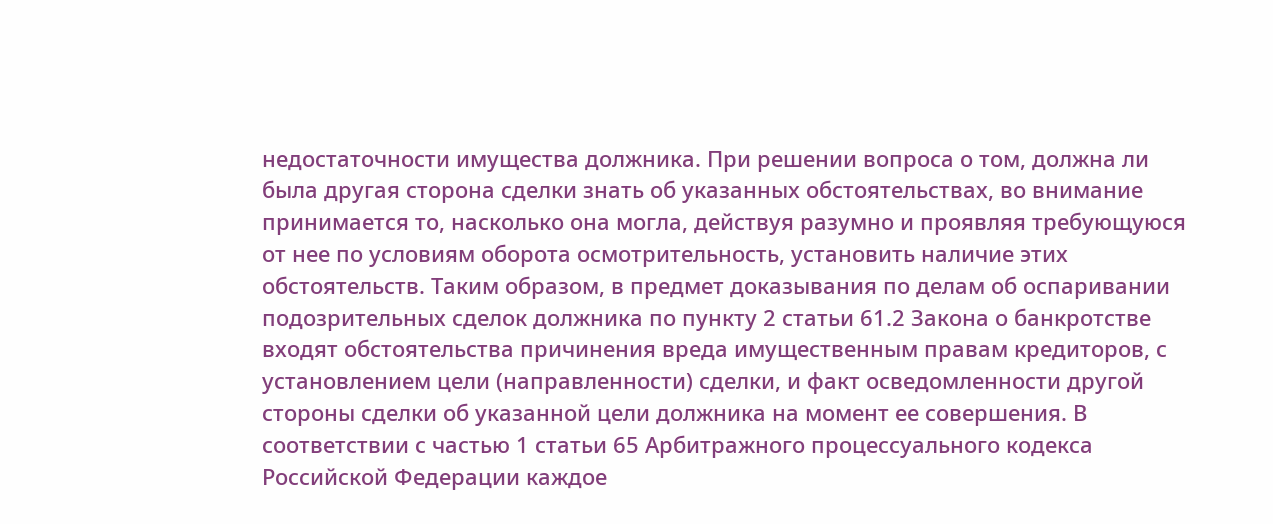недостаточности имущества должника. При решении вопроса о том, должна ли была другая сторона сделки знать об указанных обстоятельствах, во внимание принимается то, насколько она могла, действуя разумно и проявляя требующуюся от нее по условиям оборота осмотрительность, установить наличие этих обстоятельств. Таким образом, в предмет доказывания по делам об оспаривании подозрительных сделок должника по пункту 2 статьи 61.2 Закона о банкротстве входят обстоятельства причинения вреда имущественным правам кредиторов, с установлением цели (направленности) сделки, и факт осведомленности другой стороны сделки об указанной цели должника на момент ее совершения. В соответствии с частью 1 статьи 65 Арбитражного процессуального кодекса Российской Федерации каждое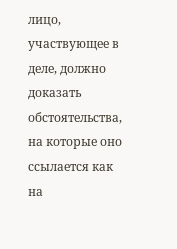лицо, участвующее в деле, должно доказать обстоятельства, на которые оно ссылается как на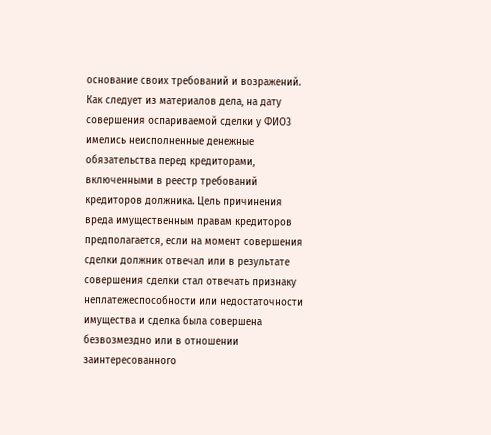основание своих требований и возражений. Как следует из материалов дела, на дату совершения оспариваемой сделки у ФИО3 имелись неисполненные денежные обязательства перед кредиторами, включенными в реестр требований кредиторов должника. Цель причинения вреда имущественным правам кредиторов предполагается, если на момент совершения сделки должник отвечал или в результате совершения сделки стал отвечать признаку неплатежеспособности или недостаточности имущества и сделка была совершена безвозмездно или в отношении заинтересованного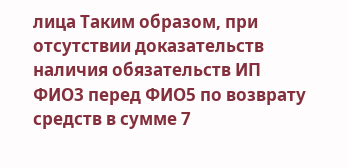лица Таким образом, при отсутствии доказательств наличия обязательств ИП ФИО3 перед ФИО5 по возврату средств в сумме 7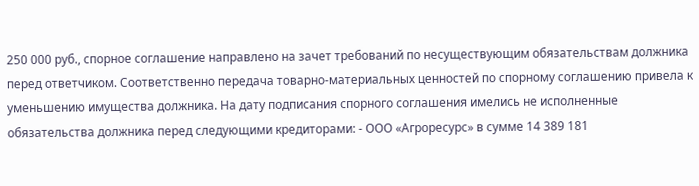250 000 руб., спорное соглашение направлено на зачет требований по несуществующим обязательствам должника перед ответчиком. Соответственно передача товарно-материальных ценностей по спорному соглашению привела к уменьшению имущества должника. На дату подписания спорного соглашения имелись не исполненные обязательства должника перед следующими кредиторами: - ООО «Агроресурс» в сумме 14 389 181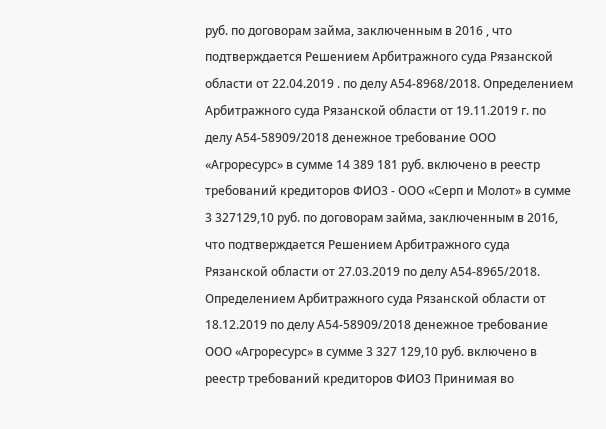руб. по договорам займа, заключенным в 2016 , что подтверждается Решением Арбитражного суда Рязанской области от 22.04.2019 . по делу А54-8968/2018. Определением Арбитражного суда Рязанской области от 19.11.2019 г. по делу А54-58909/2018 денежное требование ООО «Агроресурс» в сумме 14 389 181 руб. включено в реестр требований кредиторов ФИО3 - ООО «Серп и Молот» в сумме 3 327129,10 руб. по договорам займа, заключенным в 2016, что подтверждается Решением Арбитражного суда Рязанской области от 27.03.2019 по делу А54-8965/2018. Определением Арбитражного суда Рязанской области от 18.12.2019 по делу А54-58909/2018 денежное требование ООО «Агроресурс» в сумме 3 327 129,10 руб. включено в реестр требований кредиторов ФИО3 Принимая во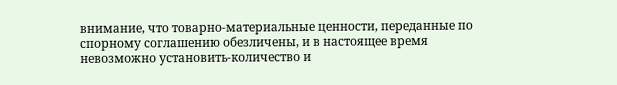внимание, что товарно-материальные ценности, переданные по спорному соглашению обезличены, и в настоящее время невозможно установить-количество и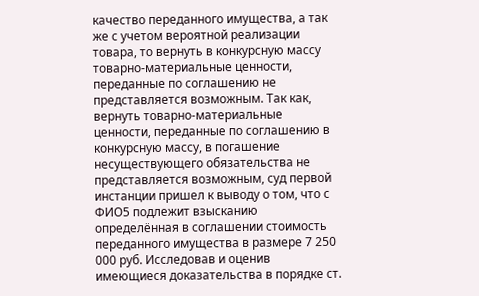качество переданного имущества, а так же с учетом вероятной реализации товара, то вернуть в конкурсную массу товарно-материальные ценности, переданные по соглашению не представляется возможным. Так как, вернуть товарно-материальные ценности, переданные по соглашению в конкурсную массу, в погашение несуществующего обязательства не представляется возможным, суд первой инстанции пришел к выводу о том, что с ФИО5 подлежит взысканию определённая в соглашении стоимость переданного имущества в размере 7 250 000 руб. Исследовав и оценив имеющиеся доказательства в порядке ст.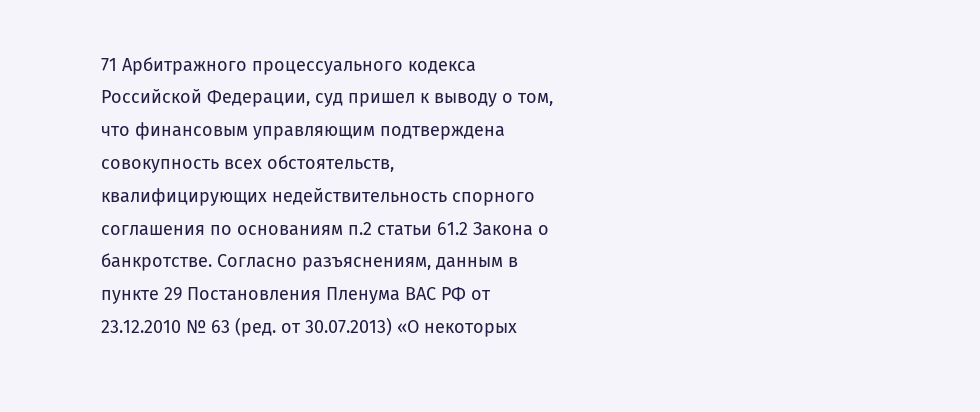71 Арбитражного процессуального кодекса Российской Федерации, суд пришел к выводу о том, что финансовым управляющим подтверждена совокупность всех обстоятельств, квалифицирующих недействительность спорного соглашения по основаниям п.2 статьи 61.2 Закона о банкротстве. Согласно разъяснениям, данным в пункте 29 Постановления Пленума ВАС РФ от 23.12.2010 № 63 (ред. от 30.07.2013) «О некоторых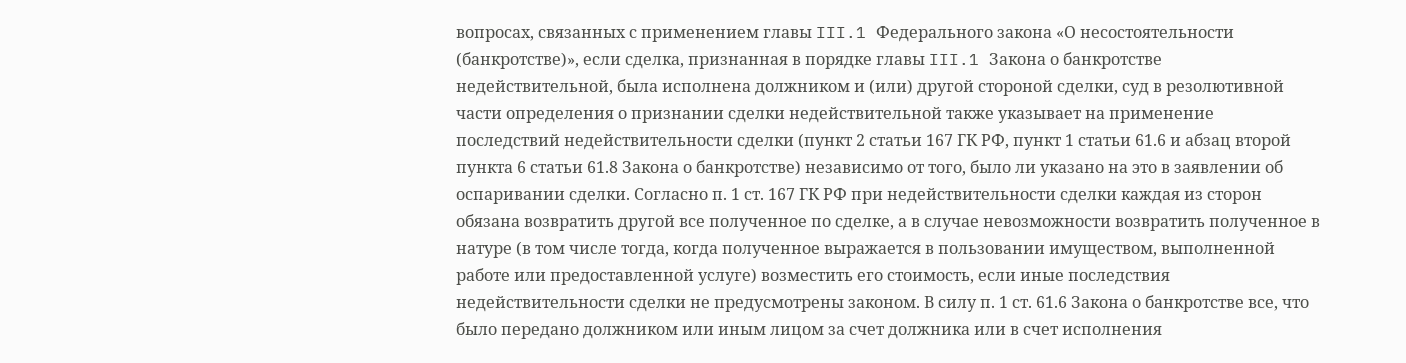вопросах, связанных с применением главы III.1 Федерального закона «О несостоятельности (банкротстве)», если сделка, признанная в порядке главы III.1 Закона о банкротстве недействительной, была исполнена должником и (или) другой стороной сделки, суд в резолютивной части определения о признании сделки недействительной также указывает на применение последствий недействительности сделки (пункт 2 статьи 167 ГК РФ, пункт 1 статьи 61.6 и абзац второй пункта 6 статьи 61.8 Закона о банкротстве) независимо от того, было ли указано на это в заявлении об оспаривании сделки. Согласно п. 1 ст. 167 ГК РФ при недействительности сделки каждая из сторон обязана возвратить другой все полученное по сделке, а в случае невозможности возвратить полученное в натуре (в том числе тогда, когда полученное выражается в пользовании имуществом, выполненной работе или предоставленной услуге) возместить его стоимость, если иные последствия недействительности сделки не предусмотрены законом. В силу п. 1 ст. 61.6 Закона о банкротстве все, что было передано должником или иным лицом за счет должника или в счет исполнения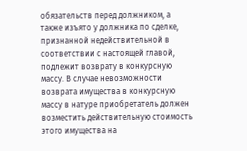обязательств перед должником, а также изъято у должника по сделке, признанной недействительной в соответствии с настоящей главой, подлежит возврату в конкурсную массу. В случае невозможности возврата имущества в конкурсную массу в натуре приобретатель должен возместить действительную стоимость этого имущества на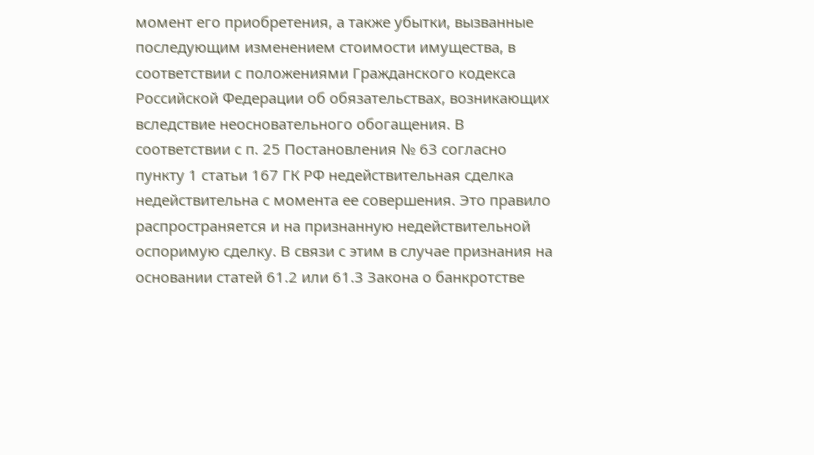момент его приобретения, а также убытки, вызванные последующим изменением стоимости имущества, в соответствии с положениями Гражданского кодекса Российской Федерации об обязательствах, возникающих вследствие неосновательного обогащения. В соответствии с п. 25 Постановления № 63 согласно пункту 1 статьи 167 ГК РФ недействительная сделка недействительна с момента ее совершения. Это правило распространяется и на признанную недействительной оспоримую сделку. В связи с этим в случае признания на основании статей 61.2 или 61.3 Закона о банкротстве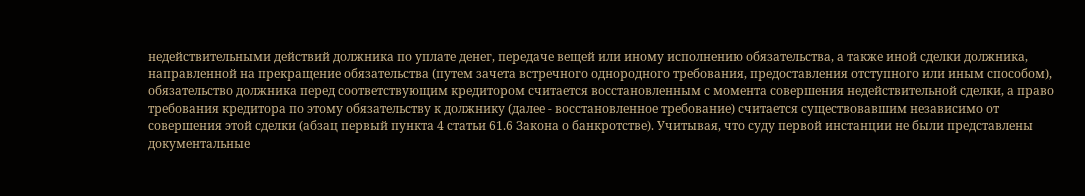недействительными действий должника по уплате денег, передаче вещей или иному исполнению обязательства, а также иной сделки должника, направленной на прекращение обязательства (путем зачета встречного однородного требования, предоставления отступного или иным способом), обязательство должника перед соответствующим кредитором считается восстановленным с момента совершения недействительной сделки, а право требования кредитора по этому обязательству к должнику (далее - восстановленное требование) считается существовавшим независимо от совершения этой сделки (абзац первый пункта 4 статьи 61.6 Закона о банкротстве). Учитывая, что суду первой инстанции не были представлены документальные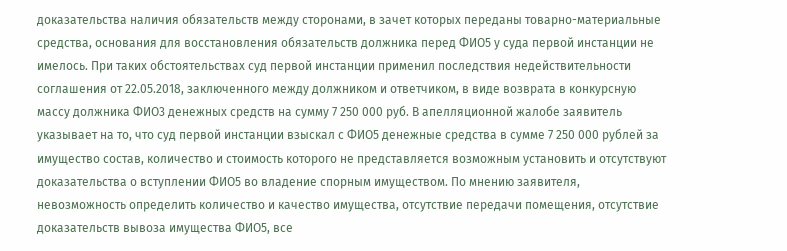доказательства наличия обязательств между сторонами, в зачет которых переданы товарно-материальные средства, основания для восстановления обязательств должника перед ФИО5 у суда первой инстанции не имелось. При таких обстоятельствах суд первой инстанции применил последствия недействительности соглашения от 22.05.2018, заключенного между должником и ответчиком, в виде возврата в конкурсную массу должника ФИО3 денежных средств на сумму 7 250 000 руб. В апелляционной жалобе заявитель указывает на то, что суд первой инстанции взыскал с ФИО5 денежные средства в сумме 7 250 000 рублей за имущество состав, количество и стоимость которого не представляется возможным установить и отсутствуют доказательства о вступлении ФИО5 во владение спорным имуществом. По мнению заявителя, невозможность определить количество и качество имущества, отсутствие передачи помещения, отсутствие доказательств вывоза имущества ФИО5, все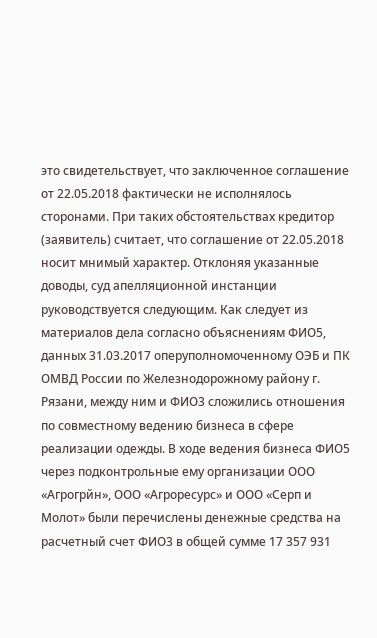это свидетельствует, что заключенное соглашение от 22.05.2018 фактически не исполнялось сторонами. При таких обстоятельствах кредитор (заявитель) считает, что соглашение от 22.05.2018 носит мнимый характер. Отклоняя указанные доводы, суд апелляционной инстанции руководствуется следующим. Как следует из материалов дела согласно объяснениям ФИО5, данных 31.03.2017 оперуполномоченному ОЭБ и ПК ОМВД России по Железнодорожному району г. Рязани, между ним и ФИО3 сложились отношения по совместному ведению бизнеса в сфере реализации одежды. В ходе ведения бизнеса ФИО5 через подконтрольные ему организации ООО «Агрогрйн», ООО «Агроресурс» и ООО «Серп и Молот» были перечислены денежные средства на расчетный счет ФИО3 в общей сумме 17 357 931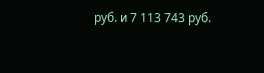руб. и 7 113 743 руб.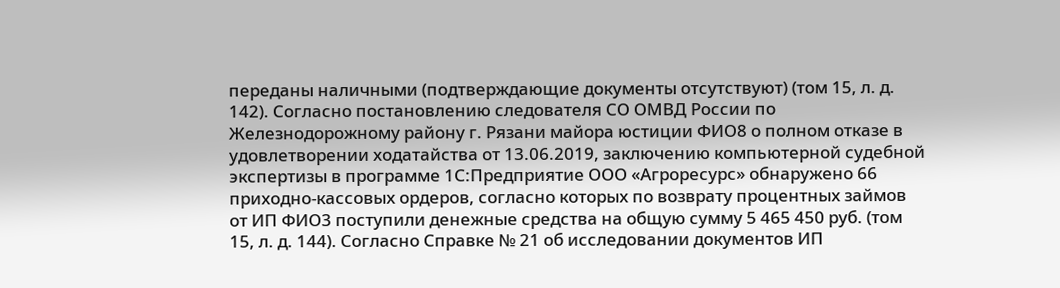переданы наличными (подтверждающие документы отсутствуют) (том 15, л. д. 142). Согласно постановлению следователя СО ОМВД России по Железнодорожному району г. Рязани майора юстиции ФИО8 о полном отказе в удовлетворении ходатайства от 13.06.2019, заключению компьютерной судебной экспертизы в программе 1С:Предприятие ООО «Агроресурс» обнаружено 66 приходно-кассовых ордеров, согласно которых по возврату процентных займов от ИП ФИО3 поступили денежные средства на общую сумму 5 465 450 руб. (том 15, л. д. 144). Согласно Справке № 21 об исследовании документов ИП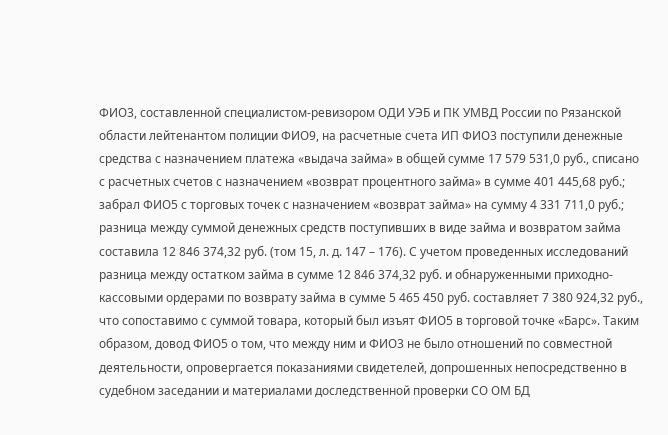ФИО3, составленной специалистом-ревизором ОДИ УЭБ и ПК УМВД России по Рязанской области лейтенантом полиции ФИО9, на расчетные счета ИП ФИО3 поступили денежные средства с назначением платежа «выдача займа» в общей сумме 17 579 531,0 руб., списано с расчетных счетов с назначением «возврат процентного займа» в сумме 401 445,68 руб.; забрал ФИО5 с торговых точек с назначением «возврат займа» на сумму 4 331 711,0 руб.; разница между суммой денежных средств поступивших в виде займа и возвратом займа составила 12 846 374,32 руб. (том 15, л. д. 147 – 176). С учетом проведенных исследований разница между остатком займа в сумме 12 846 374,32 руб. и обнаруженными приходно-кассовыми ордерами по возврату займа в сумме 5 465 450 руб. составляет 7 380 924,32 руб., что сопоставимо с суммой товара, который был изъят ФИО5 в торговой точке «Барс». Таким образом, довод ФИО5 о том, что между ним и ФИО3 не было отношений по совместной деятельности, опровергается показаниями свидетелей, допрошенных непосредственно в судебном заседании и материалами доследственной проверки СО ОМ БД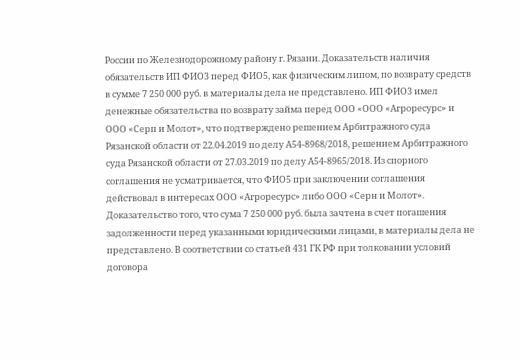России по Железнодорожному району г. Рязани. Доказательств наличия обязательств ИП ФИО3 перед ФИО5, как физическим липом, по возврату средств в сумме 7 250 000 руб. в материалы дела не представлено. ИП ФИО3 имел денежные обязательства по возврату займа перед ООО «ООО «Агроресурс» и ООО «Серп и Молот», что подтверждено решением Арбитражного суда Рязанской области от 22.04.2019 по делу А54-8968/2018, решением Арбитражного суда Рязанской области от 27.03.2019 по делу А54-8965/2018. Из спорного соглашения не усматривается, что ФИО5 при заключении соглашения действовал в интересах ООО «Агроресурс» либо ООО «Серн и Молот». Доказательство того, что сума 7 250 000 руб. была зачтена в счет погашения задолженности перед указанными юридическими лицами, в материалы дела не представлено. В соответствии со статьей 431 ГК РФ при толковании условий договора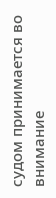судом принимается во внимание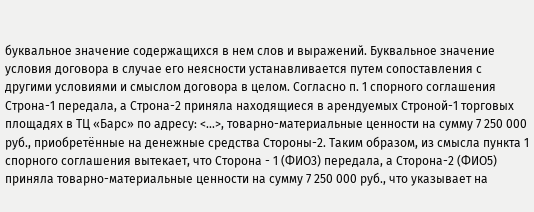буквальное значение содержащихся в нем слов и выражений. Буквальное значение условия договора в случае его неясности устанавливается путем сопоставления с другими условиями и смыслом договора в целом. Согласно п. 1 спорного соглашения Строна-1 передала, а Строна-2 приняла находящиеся в арендуемых Строной-1 торговых площадях в TЦ «Барс» по адресу: <...>, товарно-материальные ценности на сумму 7 250 000 руб., приобретённые на денежные средства Стороны-2. Таким образом, из смысла пункта 1 спорного соглашения вытекает, что Сторона - 1 (ФИО3) передала, а Сторона-2 (ФИО5) приняла товарно-материальные ценности на сумму 7 250 000 руб., что указывает на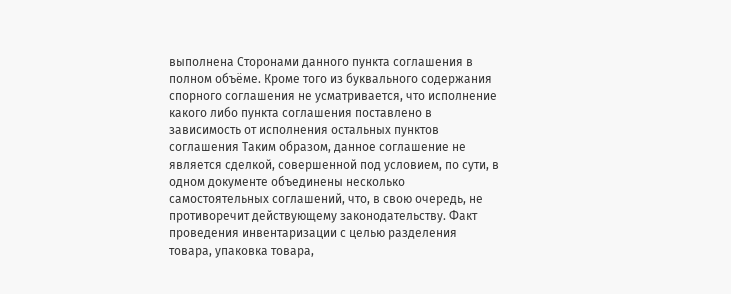выполнена Сторонами данного пункта соглашения в полном объёме. Кроме того из буквального содержания спорного соглашения не усматривается, что исполнение какого либо пункта соглашения поставлено в зависимость от исполнения остальных пунктов соглашения Таким образом, данное соглашение не является сделкой, совершенной под условием, по сути, в одном документе объединены несколько самостоятельных соглашений, что, в свою очередь, не противоречит действующему законодательству. Факт проведения инвентаризации с целью разделения товара, упаковка товара,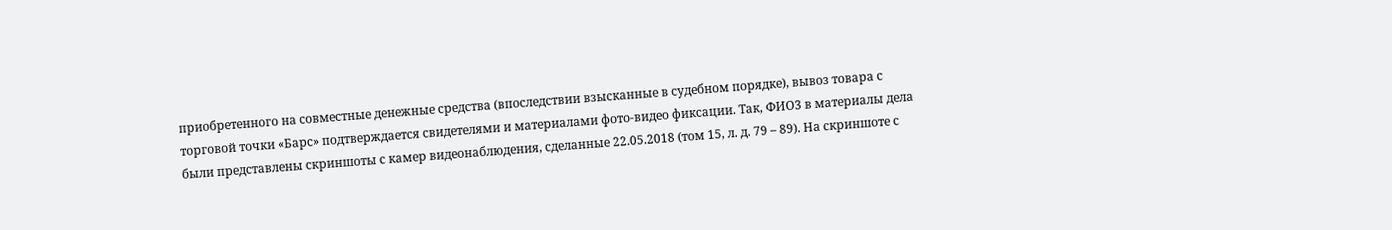приобретенного на совместные денежные средства (впоследствии взысканные в судебном порядке), вывоз товара с торговой точки «Барс» подтверждается свидетелями и материалами фото-видео фиксации. Так, ФИО3 в материалы дела были представлены скриншоты с камер видеонаблюдения, сделанные 22.05.2018 (том 15, л. д. 79 – 89). На скриншоте с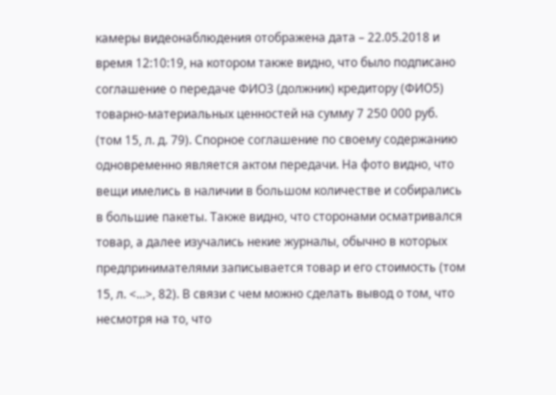камеры видеонаблюдения отображена дата – 22.05.2018 и время 12:10:19, на котором также видно, что было подписано соглашение о передаче ФИО3 (должник) кредитору (ФИО5) товарно-материальных ценностей на сумму 7 250 000 руб. (том 15, л. д. 79). Спорное соглашение по своему содержанию одновременно является актом передачи. На фото видно, что вещи имелись в наличии в большом количестве и собирались в большие пакеты. Также видно, что сторонами осматривался товар, а далее изучались некие журналы, обычно в которых предпринимателями записывается товар и его стоимость (том 15, л. <...>, 82). В связи с чем можно сделать вывод о том, что несмотря на то, что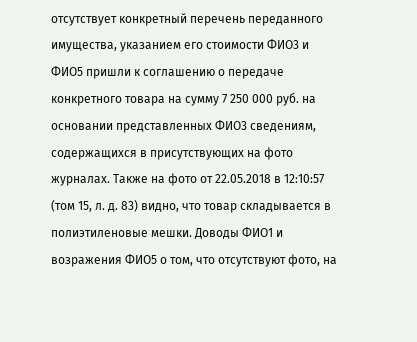отсутствует конкретный перечень переданного имущества, указанием его стоимости ФИО3 и ФИО5 пришли к соглашению о передаче конкретного товара на сумму 7 250 000 руб. на основании представленных ФИО3 сведениям, содержащихся в присутствующих на фото журналах. Также на фото от 22.05.2018 в 12:10:57 (том 15, л. д. 83) видно, что товар складывается в полиэтиленовые мешки. Доводы ФИО1 и возражения ФИО5 о том, что отсутствуют фото, на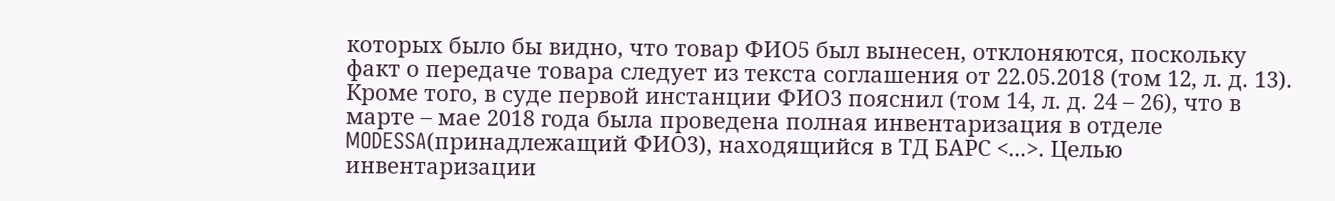которых было бы видно, что товар ФИО5 был вынесен, отклоняются, поскольку факт о передаче товара следует из текста соглашения от 22.05.2018 (том 12, л. д. 13). Кроме того, в суде первой инстанции ФИО3 пояснил (том 14, л. д. 24 – 26), что в марте – мае 2018 года была проведена полная инвентаризация в отделе MODESSA(принадлежащий ФИО3), находящийся в ТД БАРС <...>. Целью инвентаризации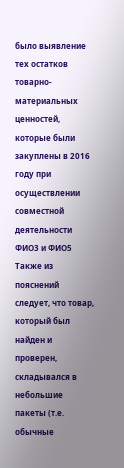было выявление тех остатков товарно-материальных ценностей, которые были закуплены в 2016 году при осуществлении совместной деятельности ФИО3 и ФИО5 Также из пояснений следует, что товар, который был найден и проверен, складывался в небольшие пакеты (т.е. обычные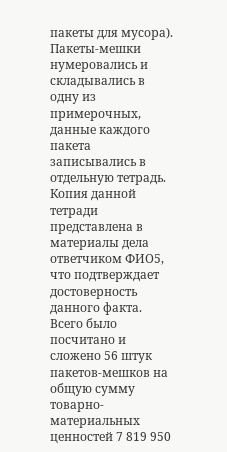пакеты для мусора). Пакеты-мешки нумеровались и складывались в одну из примерочных, данные каждого пакета записывались в отдельную тетрадь. Копия данной тетради представлена в материалы дела ответчиком ФИО5, что подтверждает достоверность данного факта. Всего было посчитано и сложено 56 штук пакетов-мешков на общую сумму товарно-материальных ценностей 7 819 950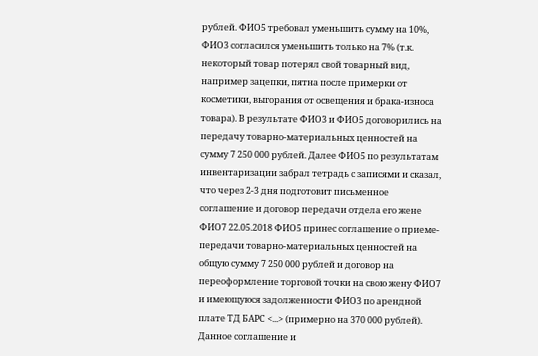рублей. ФИО5 требовал уменьшить сумму на 10%, ФИО3 согласился уменьшить только на 7% (т.к. некоторый товар потерял свой товарный вид, например зацепки, пятна после примерки от косметики, выгорания от освещения и брака-износа товара). В результате ФИО3 и ФИО5 договорились на передачу товарно-материальных ценностей на сумму 7 250 000 рублей. Далее ФИО5 по результатам инвентаризации забрал тетрадь с записями и сказал, что через 2-3 дня подготовит письменное соглашение и договор передачи отдела его жене ФИО7 22.05.2018 ФИО5 принес соглашение о приеме-передачи товарно-материальных ценностей на общую сумму 7 250 000 рублей и договор на переоформление торговой точки на свою жену ФИО7 и имеющуюся задолженности ФИО3 по арендной плате ТД БАРС <...> (примерно на 370 000 рублей). Данное соглашение и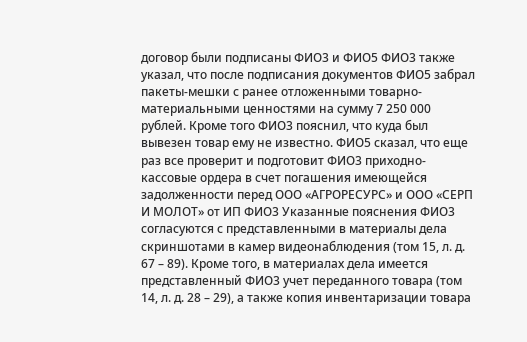договор были подписаны ФИО3 и ФИО5 ФИО3 также указал, что после подписания документов ФИО5 забрал пакеты-мешки с ранее отложенными товарно-материальными ценностями на сумму 7 250 000 рублей. Кроме того ФИО3 пояснил, что куда был вывезен товар ему не известно. ФИО5 сказал, что еще раз все проверит и подготовит ФИО3 приходно-кассовые ордера в счет погашения имеющейся задолженности перед ООО «АГРОРЕСУРС» и ООО «СЕРП И МОЛОТ» от ИП ФИО3 Указанные пояснения ФИО3 согласуются с представленными в материалы дела скриншотами в камер видеонаблюдения (том 15, л. д. 67 – 89). Кроме того, в материалах дела имеется представленный ФИО3 учет переданного товара (том 14, л. д. 28 – 29), а также копия инвентаризации товара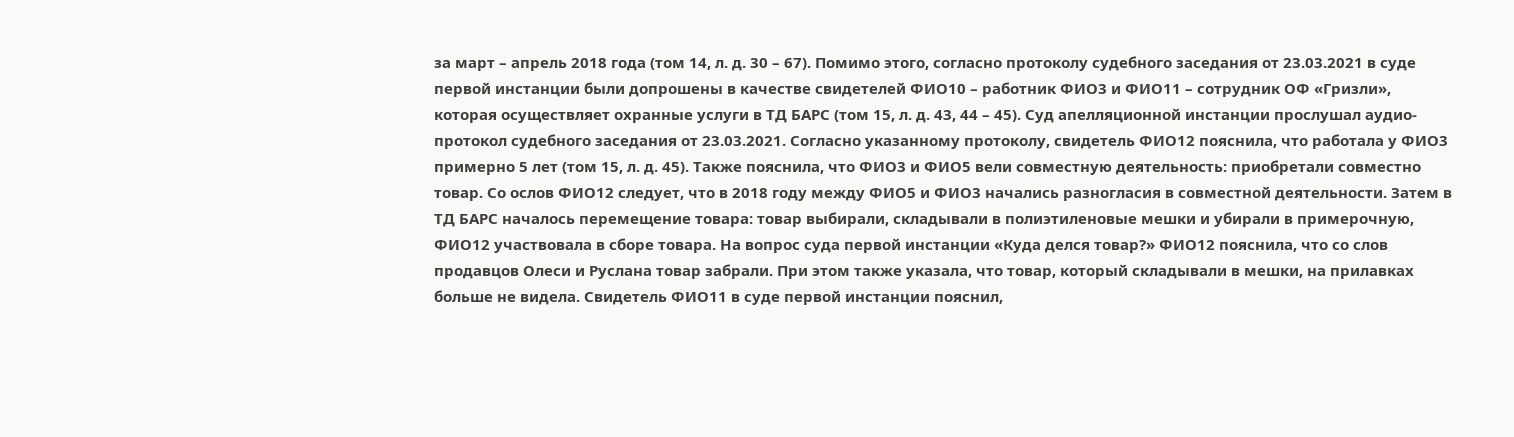за март – апрель 2018 года (том 14, л. д. 30 – 67). Помимо этого, согласно протоколу судебного заседания от 23.03.2021 в суде первой инстанции были допрошены в качестве свидетелей ФИО10 – работник ФИО3 и ФИО11 – сотрудник ОФ «Гризли», которая осуществляет охранные услуги в ТД БАРС (том 15, л. д. 43, 44 – 45). Суд апелляционной инстанции прослушал аудио-протокол судебного заседания от 23.03.2021. Согласно указанному протоколу, свидетель ФИО12 пояснила, что работала у ФИО3 примерно 5 лет (том 15, л. д. 45). Также пояснила, что ФИО3 и ФИО5 вели совместную деятельность: приобретали совместно товар. Со ослов ФИО12 следует, что в 2018 году между ФИО5 и ФИО3 начались разногласия в совместной деятельности. Затем в ТД БАРС началось перемещение товара: товар выбирали, складывали в полиэтиленовые мешки и убирали в примерочную, ФИО12 участвовала в сборе товара. На вопрос суда первой инстанции «Куда делся товар?» ФИО12 пояснила, что со слов продавцов Олеси и Руслана товар забрали. При этом также указала, что товар, который складывали в мешки, на прилавках больше не видела. Свидетель ФИО11 в суде первой инстанции пояснил,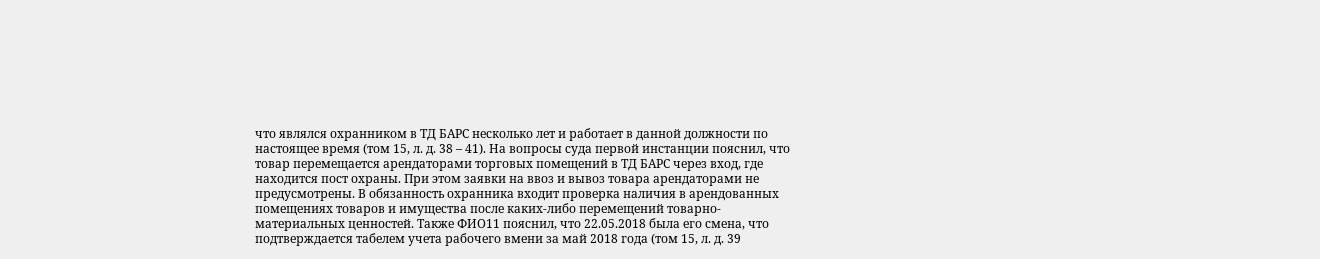что являлся охранником в ТД БАРС несколько лет и работает в данной должности по настоящее время (том 15, л. д. 38 – 41). На вопросы суда первой инстанции пояснил, что товар перемещается арендаторами торговых помещений в ТД БАРС через вход, где находится пост охраны. При этом заявки на ввоз и вывоз товара арендаторами не предусмотрены. В обязанность охранника входит проверка наличия в арендованных помещениях товаров и имущества после каких-либо перемещений товарно-материальных ценностей. Также ФИО11 пояснил, что 22.05.2018 была его смена, что подтверждается табелем учета рабочего вмени за май 2018 года (том 15, л. д. 39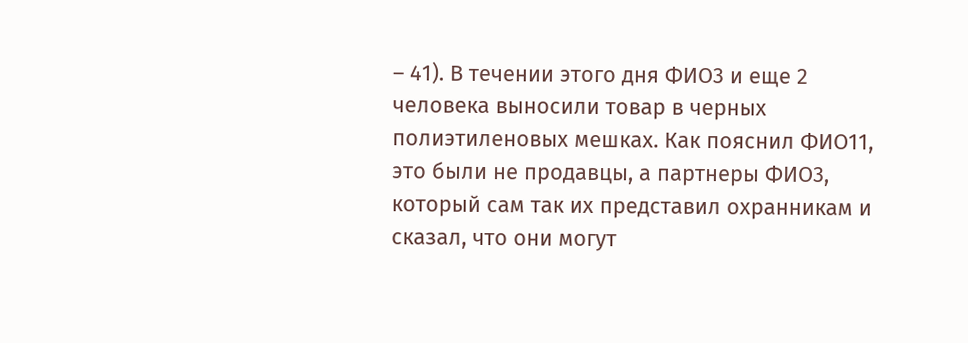– 41). В течении этого дня ФИО3 и еще 2 человека выносили товар в черных полиэтиленовых мешках. Как пояснил ФИО11, это были не продавцы, а партнеры ФИО3, который сам так их представил охранникам и сказал, что они могут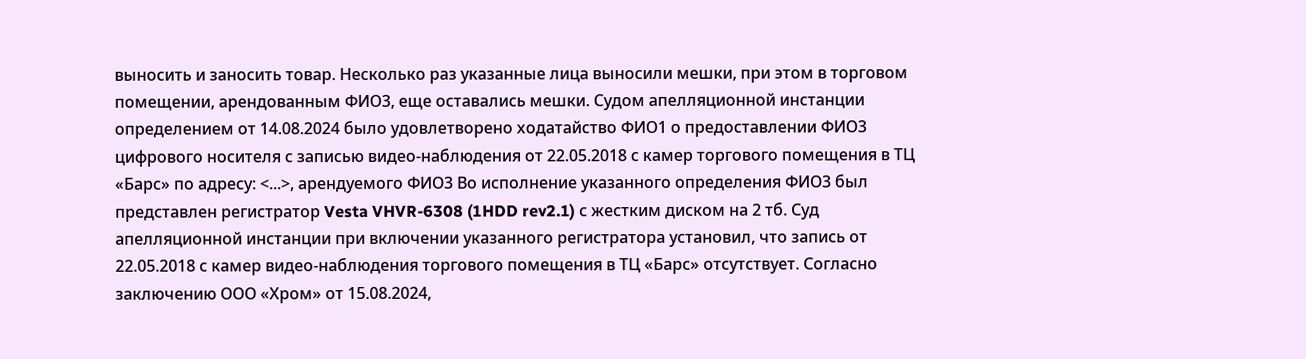выносить и заносить товар. Несколько раз указанные лица выносили мешки, при этом в торговом помещении, арендованным ФИО3, еще оставались мешки. Судом апелляционной инстанции определением от 14.08.2024 было удовлетворено ходатайство ФИО1 о предоставлении ФИО3 цифрового носителя с записью видео-наблюдения от 22.05.2018 с камер торгового помещения в ТЦ «Барс» по адресу: <...>, арендуемого ФИО3 Во исполнение указанного определения ФИО3 был представлен регистратор Vesta VHVR-6308 (1HDD rev2.1) с жестким диском на 2 тб. Суд апелляционной инстанции при включении указанного регистратора установил, что запись от 22.05.2018 с камер видео-наблюдения торгового помещения в ТЦ «Барс» отсутствует. Согласно заключению ООО «Хром» от 15.08.2024,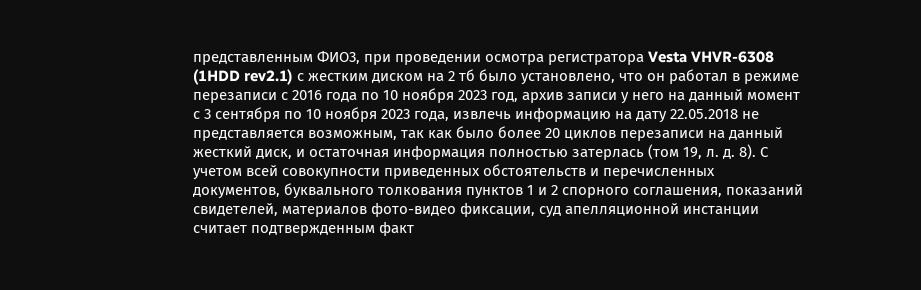представленным ФИО3, при проведении осмотра регистратора Vesta VHVR-6308 (1HDD rev2.1) с жестким диском на 2 тб было установлено, что он работал в режиме перезаписи с 2016 года по 10 ноября 2023 год, архив записи у него на данный момент с 3 сентября по 10 ноября 2023 года, извлечь информацию на дату 22.05.2018 не представляется возможным, так как было более 20 циклов перезаписи на данный жесткий диск, и остаточная информация полностью затерлась (том 19, л. д. 8). С учетом всей совокупности приведенных обстоятельств и перечисленных документов, буквального толкования пунктов 1 и 2 спорного соглашения, показаний свидетелей, материалов фото-видео фиксации, суд апелляционной инстанции считает подтвержденным факт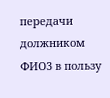передачи должником ФИО3 в пользу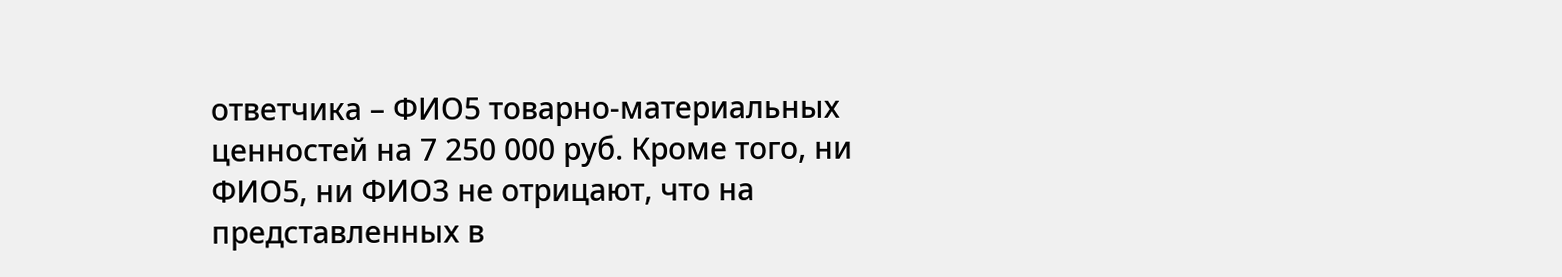ответчика – ФИО5 товарно-материальных ценностей на 7 250 000 руб. Кроме того, ни ФИО5, ни ФИО3 не отрицают, что на представленных в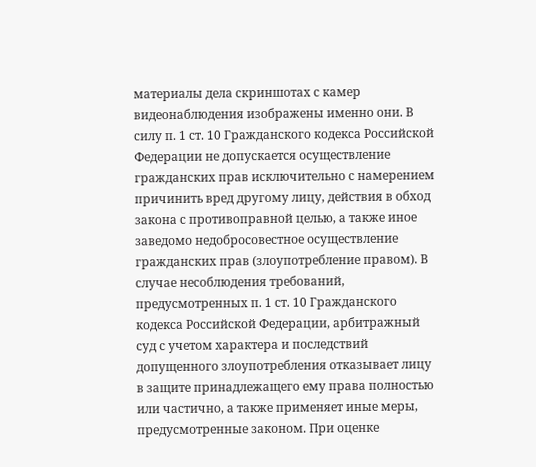материалы дела скриншотах с камер видеонаблюдения изображены именно они. В силу п. 1 ст. 10 Гражданского кодекса Российской Федерации не допускается осуществление гражданских прав исключительно с намерением причинить вред другому лицу, действия в обход закона с противоправной целью, а также иное заведомо недобросовестное осуществление гражданских прав (злоупотребление правом). В случае несоблюдения требований, предусмотренных п. 1 ст. 10 Гражданского кодекса Российской Федерации, арбитражный суд с учетом характера и последствий допущенного злоупотребления отказывает лицу в защите принадлежащего ему права полностью или частично, а также применяет иные меры, предусмотренные законом. При оценке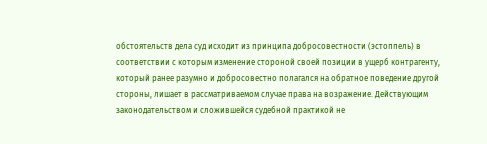обстоятельств дела суд исходит из принципа добросовестности (эстоппель) в соответствии с которым изменение стороной своей позиции в ущерб контрагенту, который ранее разумно и добросовестно полагался на обратное поведение другой стороны, лишает в рассматриваемом случае права на возражение. Действующим законодательством и сложившейся судебной практикой не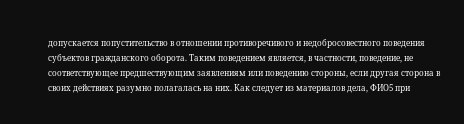допускается попустительство в отношении противоречивого и недобросовестного поведения субъектов гражданского оборота. Таким поведением является, в частности, поведение, не соответствующее предшествующим заявлениям или поведению стороны, если другая сторона в своих действиях разумно полагалась на них. Как следует из материалов дела, ФИО5 при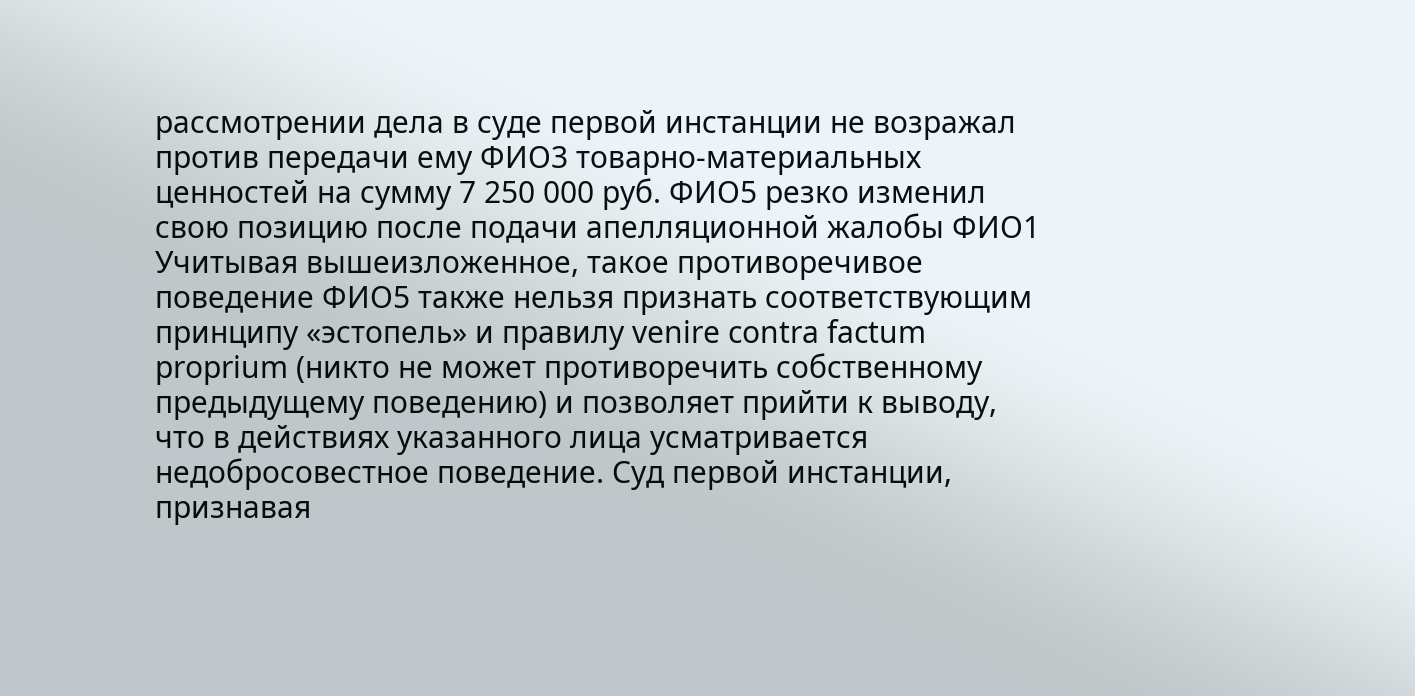рассмотрении дела в суде первой инстанции не возражал против передачи ему ФИО3 товарно-материальных ценностей на сумму 7 250 000 руб. ФИО5 резко изменил свою позицию после подачи апелляционной жалобы ФИО1 Учитывая вышеизложенное, такое противоречивое поведение ФИО5 также нельзя признать соответствующим принципу «эстопель» и правилу venire contra factum proprium (никто не может противоречить собственному предыдущему поведению) и позволяет прийти к выводу, что в действиях указанного лица усматривается недобросовестное поведение. Суд первой инстанции, признавая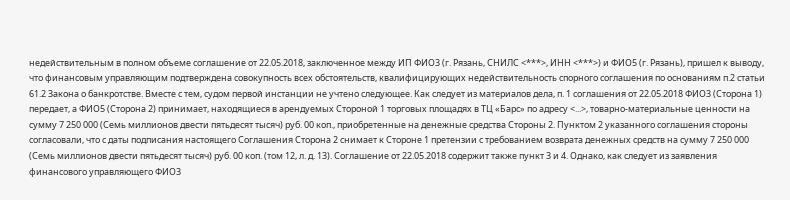недействительным в полном объеме соглашение от 22.05.2018, заключенное между ИП ФИО3 (г. Рязань, СНИЛС <***>, ИНН <***>) и ФИО5 (г. Рязань), пришел к выводу, что финансовым управляющим подтверждена совокупность всех обстоятельств, квалифицирующих недействительность спорного соглашения по основаниям п.2 статьи 61.2 Закона о банкротстве. Вместе с тем, судом первой инстанции не учтено следующее. Как следует из материалов дела, п. 1 соглашения от 22.05.2018 ФИО3 (Сторона 1) передает, а ФИО5 (Сторона 2) принимает, находящиеся в арендуемых Стороной 1 торговых площадях в ТЦ «Барс» по адресу <...>, товарно-материальные ценности на сумму 7 250 000 (Семь миллионов двести пятьдесят тысяч) руб. 00 коп., приобретенные на денежные средства Стороны 2. Пунктом 2 указанного соглашения стороны согласовали, что с даты подписания настоящего Соглашения Сторона 2 снимает к Стороне 1 претензии с требованием возврата денежных средств на сумму 7 250 000 (Семь миллионов двести пятьдесят тысяч) руб. 00 коп. (том 12, л. д. 13). Соглашение от 22.05.2018 содержит также пункт 3 и 4. Однако, как следует из заявления финансового управляющего ФИО3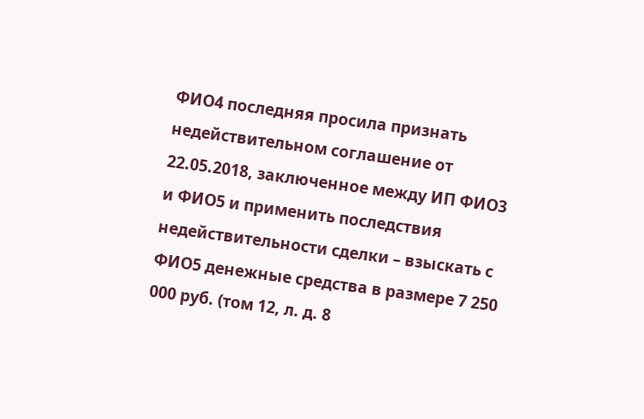ФИО4 последняя просила признать недействительном соглашение от 22.05.2018, заключенное между ИП ФИО3 и ФИО5 и применить последствия недействительности сделки – взыскать с ФИО5 денежные средства в размере 7 250 000 руб. (том 12, л. д. 8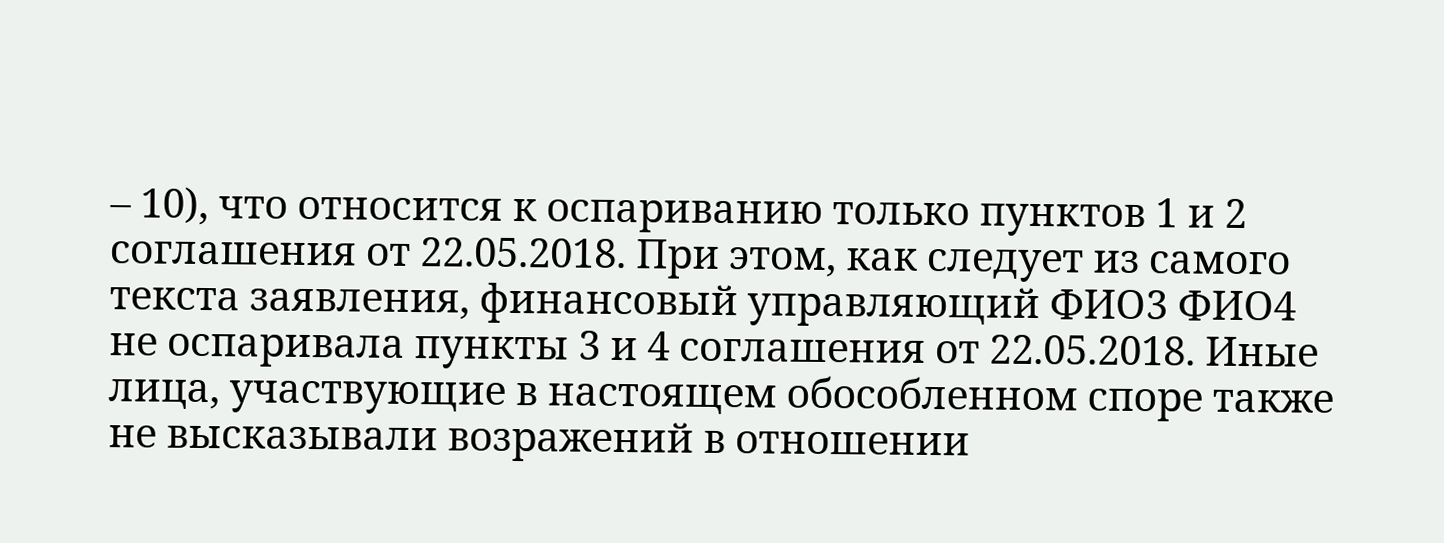– 10), что относится к оспариванию только пунктов 1 и 2 соглашения от 22.05.2018. При этом, как следует из самого текста заявления, финансовый управляющий ФИО3 ФИО4 не оспаривала пункты 3 и 4 соглашения от 22.05.2018. Иные лица, участвующие в настоящем обособленном споре также не высказывали возражений в отношении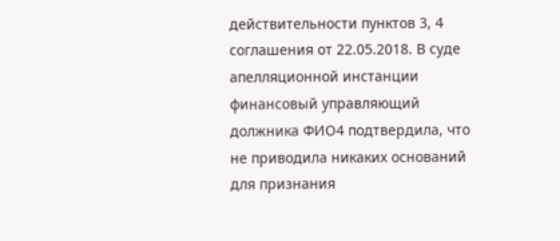действительности пунктов 3, 4 соглашения от 22.05.2018. В суде апелляционной инстанции финансовый управляющий должника ФИО4 подтвердила, что не приводила никаких оснований для признания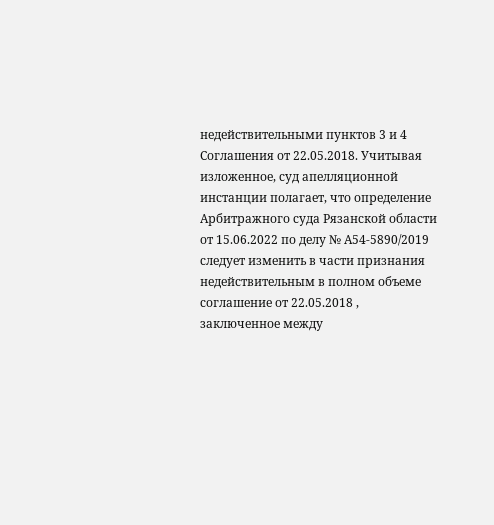недействительными пунктов 3 и 4 Соглашения от 22.05.2018. Учитывая изложенное, суд апелляционной инстанции полагает, что определение Арбитражного суда Рязанской области от 15.06.2022 по делу № А54-5890/2019 следует изменить в части признания недействительным в полном объеме соглашение от 22.05.2018 , заключенное между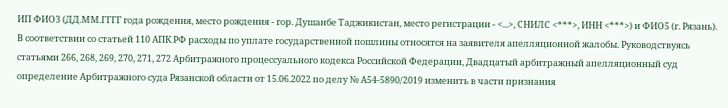ИП ФИО3 (ДД.ММ.ГГГГ года рождения, место рождения - гор. Душанбе Таджикистан, место регистрации - <...>, СНИЛС <***>, ИНН <***>) и ФИО5 (г. Рязань). В соответствии со статьей 110 АПК РФ расходы по уплате государственной пошлины относятся на заявителя апелляционной жалобы. Руководствуясь статьями 266, 268, 269, 270, 271, 272 Арбитражного процессуального кодекса Российской Федерации, Двадцатый арбитражный апелляционный суд определение Арбитражного суда Рязанской области от 15.06.2022 по делу № А54-5890/2019 изменить в части признания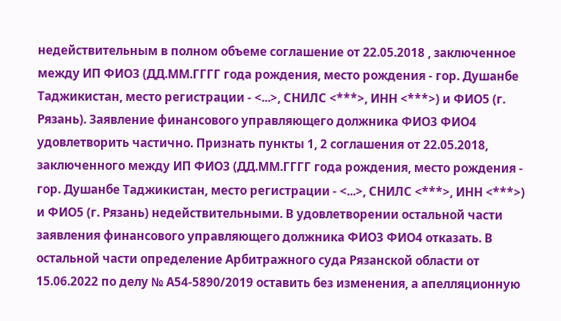недействительным в полном объеме соглашение от 22.05.2018 , заключенное между ИП ФИО3 (ДД.ММ.ГГГГ года рождения, место рождения - гор. Душанбе Таджикистан, место регистрации - <...>, СНИЛС <***>, ИНН <***>) и ФИО5 (г. Рязань). Заявление финансового управляющего должника ФИО3 ФИО4 удовлетворить частично. Признать пункты 1, 2 соглашения от 22.05.2018, заключенного между ИП ФИО3 (ДД.ММ.ГГГГ года рождения, место рождения - гор. Душанбе Таджикистан, место регистрации - <...>, СНИЛС <***>, ИНН <***>) и ФИО5 (г. Рязань) недействительными. В удовлетворении остальной части заявления финансового управляющего должника ФИО3 ФИО4 отказать. В остальной части определение Арбитражного суда Рязанской области от 15.06.2022 по делу № А54-5890/2019 оставить без изменения, а апелляционную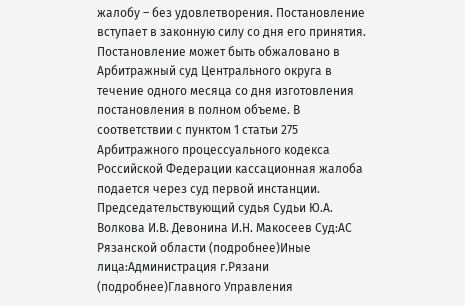жалобу – без удовлетворения. Постановление вступает в законную силу со дня его принятия. Постановление может быть обжаловано в Арбитражный суд Центрального округа в течение одного месяца со дня изготовления постановления в полном объеме. В соответствии с пунктом 1 статьи 275 Арбитражного процессуального кодекса Российской Федерации кассационная жалоба подается через суд первой инстанции. Председательствующий судья Судьи Ю.А. Волкова И.В. Девонина И.Н. Макосеев Суд:АС Рязанской области (подробнее)Иные лица:Администрация г.Рязани (подробнее)Главного Управления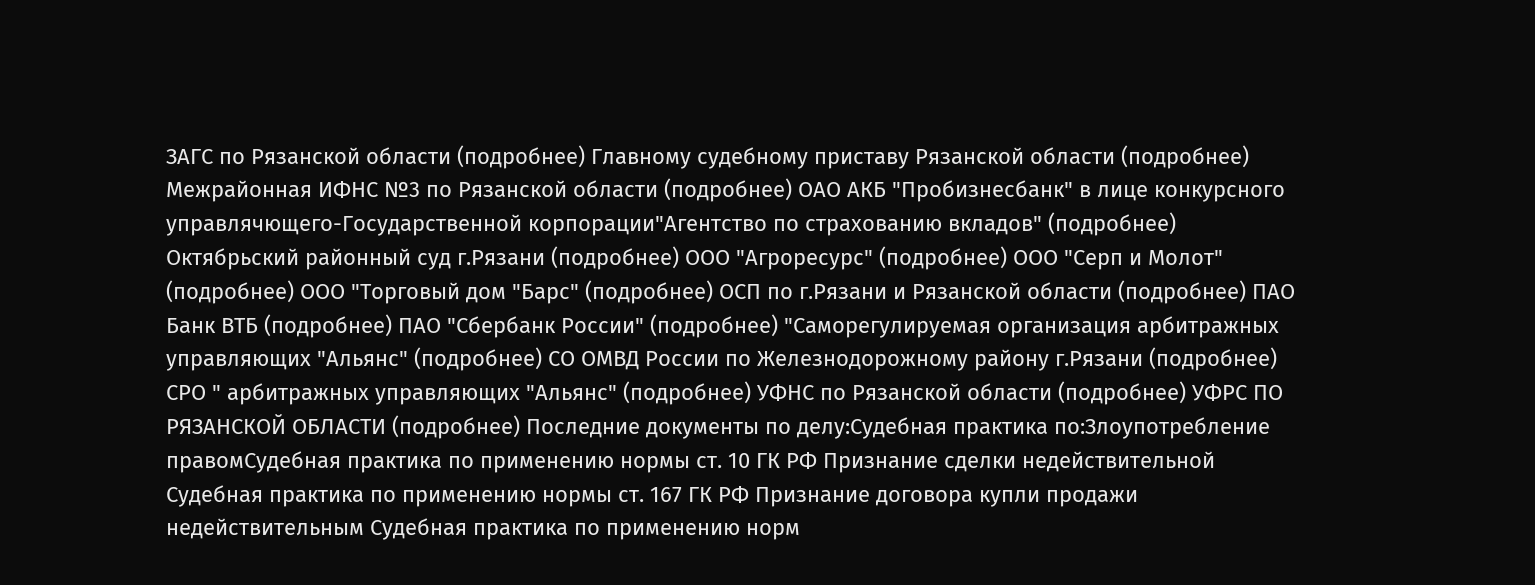ЗАГС по Рязанской области (подробнее) Главному судебному приставу Рязанской области (подробнее) Межрайонная ИФНС №3 по Рязанской области (подробнее) ОАО АКБ "Пробизнесбанк" в лице конкурсного управлячющего-Государственной корпорации"Агентство по страхованию вкладов" (подробнее) Октябрьский районный суд г.Рязани (подробнее) ООО "Агроресурс" (подробнее) ООО "Серп и Молот" (подробнее) ООО "Торговый дом "Барс" (подробнее) ОСП по г.Рязани и Рязанской области (подробнее) ПАО Банк ВТБ (подробнее) ПАО "Сбербанк России" (подробнее) "Саморегулируемая организация арбитражных управляющих "Альянс" (подробнее) СО ОМВД России по Железнодорожному району г.Рязани (подробнее) СРО " арбитражных управляющих "Альянс" (подробнее) УФНС по Рязанской области (подробнее) УФРС ПО РЯЗАНСКОЙ ОБЛАСТИ (подробнее) Последние документы по делу:Судебная практика по:Злоупотребление правомСудебная практика по применению нормы ст. 10 ГК РФ Признание сделки недействительной Судебная практика по применению нормы ст. 167 ГК РФ Признание договора купли продажи недействительным Судебная практика по применению норм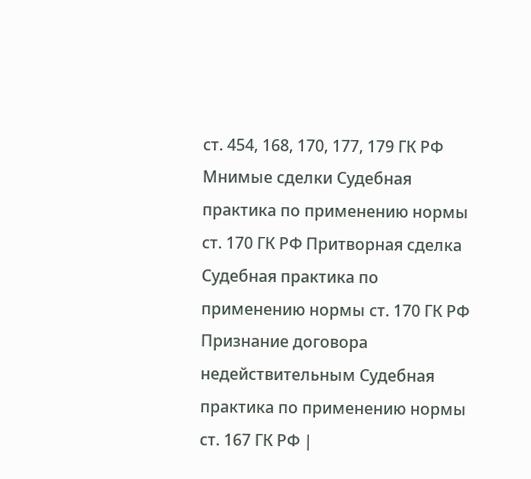ст. 454, 168, 170, 177, 179 ГК РФ
Мнимые сделки Судебная практика по применению нормы ст. 170 ГК РФ Притворная сделка Судебная практика по применению нормы ст. 170 ГК РФ Признание договора недействительным Судебная практика по применению нормы ст. 167 ГК РФ |